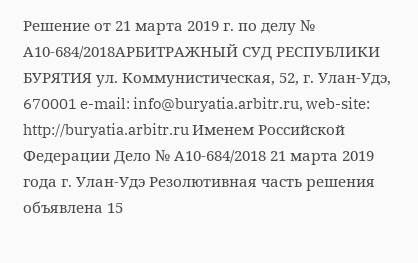Решение от 21 марта 2019 г. по делу № А10-684/2018АРБИТРАЖНЫЙ СУД РЕСПУБЛИКИ БУРЯТИЯ ул. Коммунистическая, 52, г. Улан-Удэ, 670001 e-mail: info@buryatia.arbitr.ru, web-site: http://buryatia.arbitr.ru Именем Российской Федерации Дело № А10-684/2018 21 марта 2019 года г. Улан-Удэ Резолютивная часть решения объявлена 15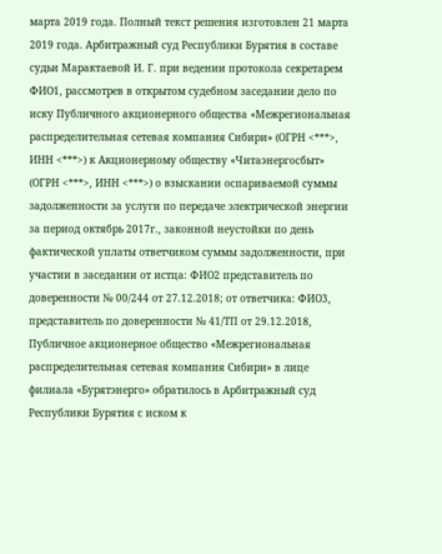марта 2019 года. Полный текст решения изготовлен 21 марта 2019 года. Арбитражный суд Республики Бурятия в составе судьи Марактаевой И. Г. при ведении протокола секретарем ФИО1, рассмотрев в открытом судебном заседании дело по иску Публичного акционерного общества «Межрегиональная распределительная сетевая компания Сибири» (ОГРН <***>, ИНН <***>) к Акционерному обществу «Читаэнергосбыт» (ОГРН <***>, ИНН <***>) о взыскании оспариваемой суммы задолженности за услуги по передаче электрической энергии за период октябрь 2017г., законной неустойки по день фактической уплаты ответчиком суммы задолженности, при участии в заседании от истца: ФИО2 представитель по доверенности № 00/244 от 27.12.2018; от ответчика: ФИО3, представитель по доверенности № 41/ТП от 29.12.2018, Публичное акционерное общество «Межрегиональная распределительная сетевая компания Сибири» в лице филиала «Бурятэнерго» обратилось в Арбитражный суд Республики Бурятия с иском к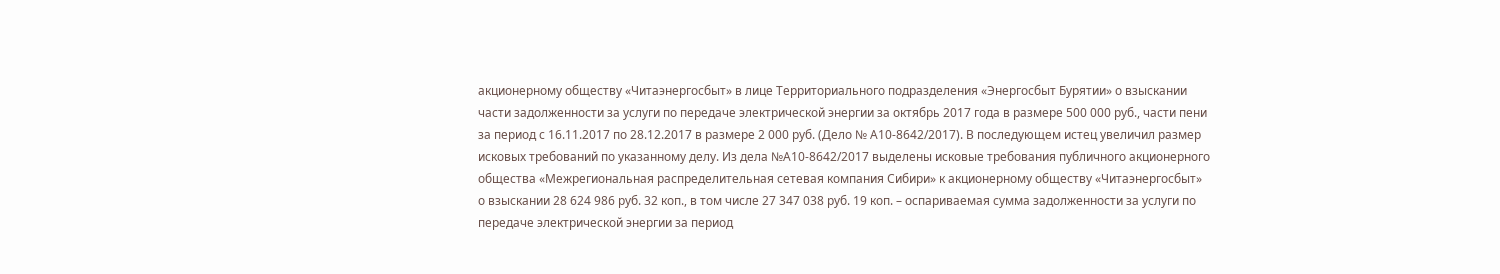акционерному обществу «Читаэнергосбыт» в лице Территориального подразделения «Энергосбыт Бурятии» о взыскании части задолженности за услуги по передаче электрической энергии за октябрь 2017 года в размере 500 000 руб., части пени за период с 16.11.2017 по 28.12.2017 в размере 2 000 руб. (Дело № А10-8642/2017). В последующем истец увеличил размер исковых требований по указанному делу. Из дела №А10-8642/2017 выделены исковые требования публичного акционерного общества «Межрегиональная распределительная сетевая компания Сибири» к акционерному обществу «Читаэнергосбыт» о взыскании 28 624 986 руб. 32 коп., в том числе 27 347 038 руб. 19 коп. – оспариваемая сумма задолженности за услуги по передаче электрической энергии за период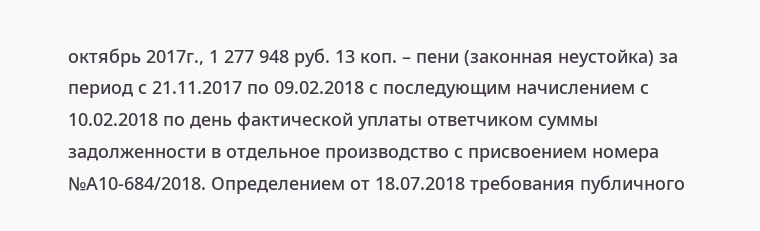октябрь 2017г., 1 277 948 руб. 13 коп. – пени (законная неустойка) за период с 21.11.2017 по 09.02.2018 с последующим начислением с 10.02.2018 по день фактической уплаты ответчиком суммы задолженности в отдельное производство с присвоением номера №А10-684/2018. Определением от 18.07.2018 требования публичного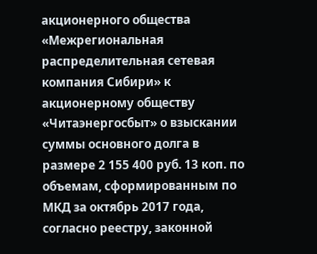акционерного общества «Межрегиональная распределительная сетевая компания Сибири» к акционерному обществу «Читаэнергосбыт» о взыскании суммы основного долга в размере 2 155 400 руб. 13 коп. по объемам, сформированным по МКД за октябрь 2017 года, согласно реестру, законной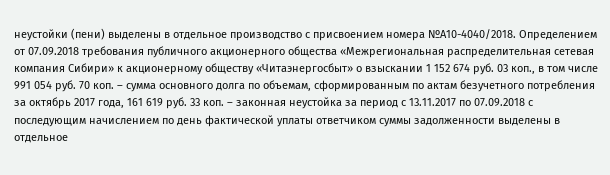неустойки (пени) выделены в отдельное производство с присвоением номера №А10-4040/2018. Определением от 07.09.2018 требования публичного акционерного общества «Межрегиональная распределительная сетевая компания Сибири» к акционерному обществу «Читаэнергосбыт» о взыскании 1 152 674 руб. 03 коп., в том числе 991 054 руб. 70 коп. – сумма основного долга по объемам, сформированным по актам безучетного потребления за октябрь 2017 года, 161 619 руб. 33 коп. – законная неустойка за период с 13.11.2017 по 07.09.2018 с последующим начислением по день фактической уплаты ответчиком суммы задолженности выделены в отдельное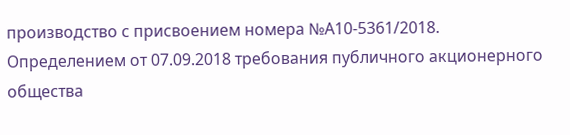производство с присвоением номера №А10-5361/2018. Определением от 07.09.2018 требования публичного акционерного общества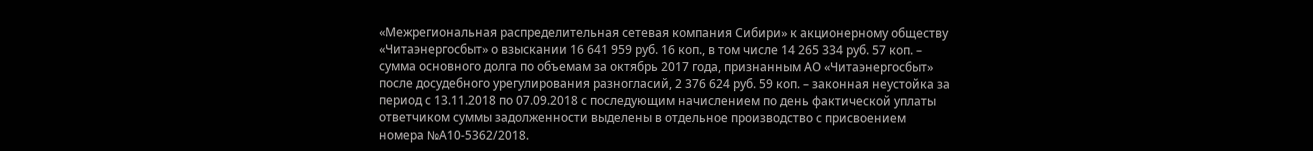«Межрегиональная распределительная сетевая компания Сибири» к акционерному обществу «Читаэнергосбыт» о взыскании 16 641 959 руб. 16 коп., в том числе 14 265 334 руб. 57 коп. – сумма основного долга по объемам за октябрь 2017 года, признанным АО «Читаэнергосбыт» после досудебного урегулирования разногласий, 2 376 624 руб. 59 коп. – законная неустойка за период с 13.11.2018 по 07.09.2018 с последующим начислением по день фактической уплаты ответчиком суммы задолженности выделены в отдельное производство с присвоением номера №А10-5362/2018.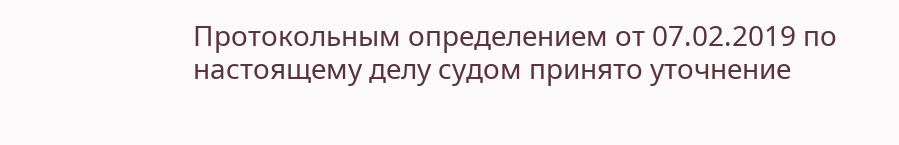Протокольным определением от 07.02.2019 по настоящему делу судом принято уточнение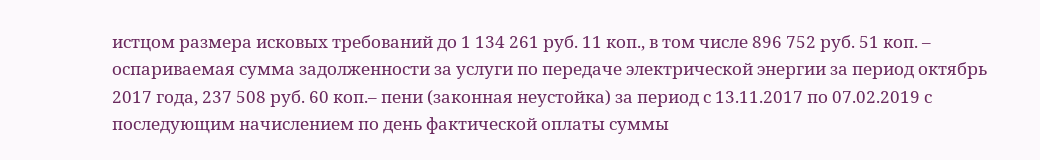истцом размера исковых требований до 1 134 261 руб. 11 коп., в том числе 896 752 руб. 51 коп. – оспариваемая сумма задолженности за услуги по передаче электрической энергии за период октябрь 2017 года, 237 508 руб. 60 коп.– пени (законная неустойка) за период с 13.11.2017 по 07.02.2019 с последующим начислением по день фактической оплаты суммы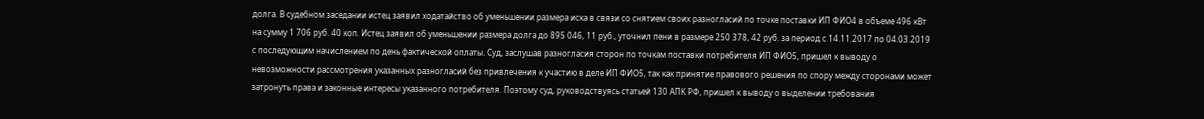долга. В судебном заседании истец заявил ходатайство об уменьшении размера иска в связи со снятием своих разногласий по точке поставки ИП ФИО4 в объеме 496 кВт на сумму 1 706 руб. 40 коп. Истец заявил об уменьшении размера долга до 895 046, 11 руб., уточнил пени в размере 250 378, 42 руб. за период с 14.11.2017 по 04.03.2019 с последующим начислением по день фактической оплаты. Суд, заслушав разногласия сторон по точкам поставки потребителя ИП ФИО5, пришел к выводу о невозможности рассмотрения указанных разногласий без привлечения к участию в деле ИП ФИО5, так как принятие правового решения по спору между сторонами может затронуть права и законные интересы указанного потребителя. Поэтому суд, руководствуясь статьей 130 АПК РФ, пришел к выводу о выделении требования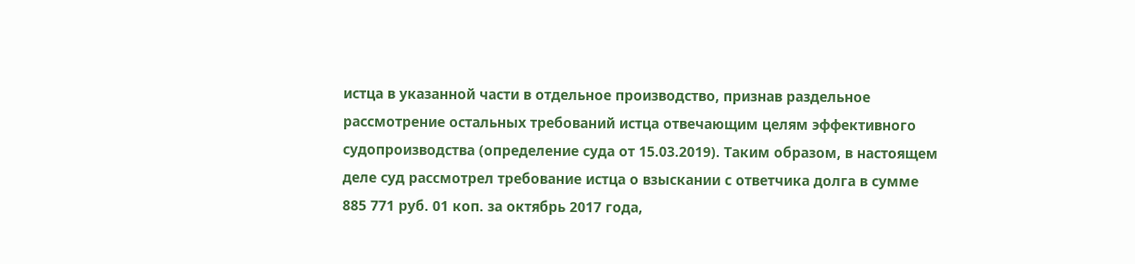истца в указанной части в отдельное производство, признав раздельное рассмотрение остальных требований истца отвечающим целям эффективного судопроизводства (определение суда от 15.03.2019). Таким образом, в настоящем деле суд рассмотрел требование истца о взыскании с ответчика долга в сумме 885 771 руб. 01 коп. за октябрь 2017 года,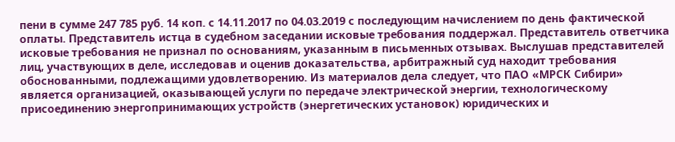пени в сумме 247 785 руб. 14 коп. с 14.11.2017 по 04.03.2019 с последующим начислением по день фактической оплаты. Представитель истца в судебном заседании исковые требования поддержал. Представитель ответчика исковые требования не признал по основаниям, указанным в письменных отзывах. Выслушав представителей лиц, участвующих в деле, исследовав и оценив доказательства, арбитражный суд находит требования обоснованными, подлежащими удовлетворению. Из материалов дела следует, что ПАО «МРСК Сибири» является организацией, оказывающей услуги по передаче электрической энергии, технологическому присоединению энергопринимающих устройств (энергетических установок) юридических и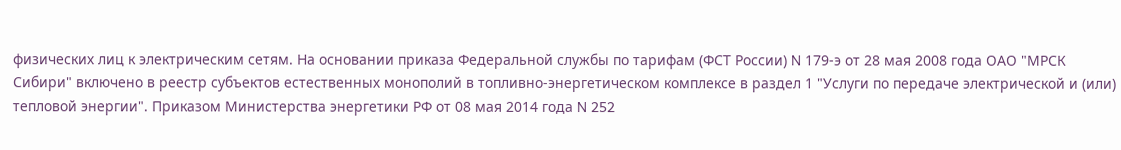физических лиц к электрическим сетям. На основании приказа Федеральной службы по тарифам (ФСТ России) N 179-э от 28 мая 2008 года ОАО "МРСК Сибири" включено в реестр субъектов естественных монополий в топливно-энергетическом комплексе в раздел 1 "Услуги по передаче электрической и (или) тепловой энергии". Приказом Министерства энергетики РФ от 08 мая 2014 года N 252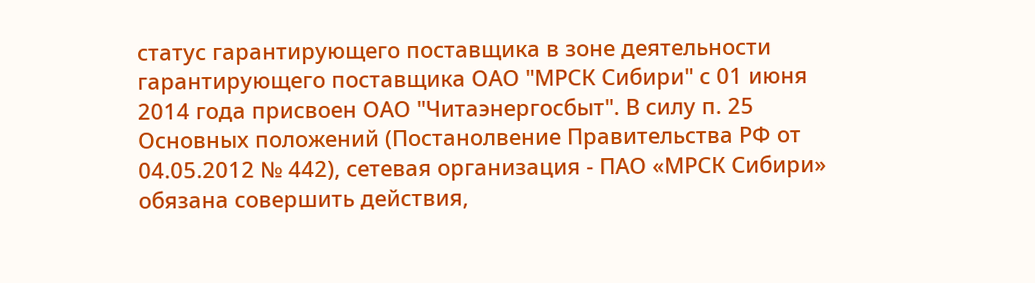статус гарантирующего поставщика в зоне деятельности гарантирующего поставщика ОАО "МРСК Сибири" с 01 июня 2014 года присвоен ОАО "Читаэнергосбыт". В силу п. 25 Основных положений (Постанолвение Правительства РФ от 04.05.2012 № 442), сетевая организация - ПАО «МРСК Сибири» обязана совершить действия,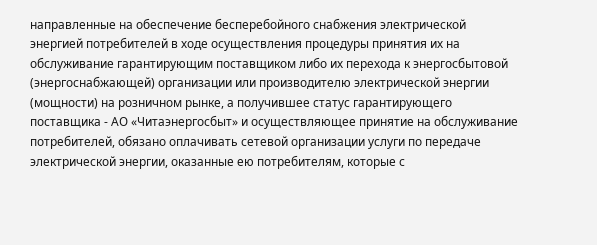направленные на обеспечение бесперебойного снабжения электрической энергией потребителей в ходе осуществления процедуры принятия их на обслуживание гарантирующим поставщиком либо их перехода к энергосбытовой (энергоснабжающей) организации или производителю электрической энергии (мощности) на розничном рынке, а получившее статус гарантирующего поставщика - АО «Читаэнергосбыт» и осуществляющее принятие на обслуживание потребителей, обязано оплачивать сетевой организации услуги по передаче электрической энергии, оказанные ею потребителям, которые с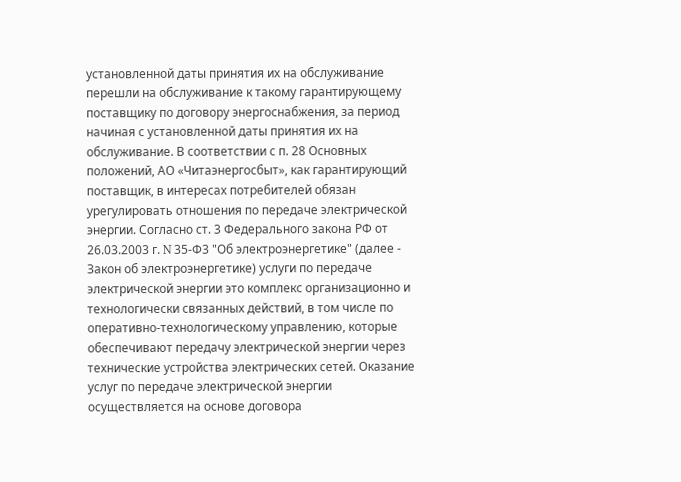установленной даты принятия их на обслуживание перешли на обслуживание к такому гарантирующему поставщику по договору энергоснабжения, за период начиная с установленной даты принятия их на обслуживание. В соответствии с п. 28 Основных положений, АО «Читаэнергосбыт», как гарантирующий поставщик, в интересах потребителей обязан урегулировать отношения по передаче электрической энергии. Согласно ст. 3 Федерального закона РФ от 26.03.2003 г. N 35-Ф3 "Об электроэнергетике" (далее - Закон об электроэнергетике) услуги по передаче электрической энергии это комплекс организационно и технологически связанных действий, в том числе по оперативно-технологическому управлению, которые обеспечивают передачу электрической энергии через технические устройства электрических сетей. Оказание услуг по передаче электрической энергии осуществляется на основе договора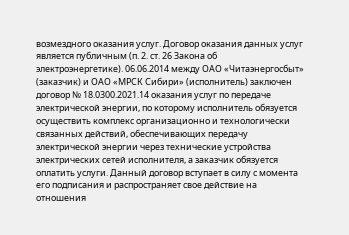возмездного оказания услуг. Договор оказания данных услуг является публичным (п. 2. ст. 26 Закона об электроэнергетике). 06.06.2014 между ОАО «Читаэнергосбыт» (заказчик) и ОАО «МРСК Сибири» (исполнитель) заключен договор № 18.0300.2021.14 оказания услуг по передаче электрической энергии, по которому исполнитель обязуется осуществить комплекс организационно и технологически связанных действий, обеспечивающих передачу электрической энергии через технические устройства электрических сетей исполнителя, а заказчик обязуется оплатить услуги. Данный договор вступает в силу с момента его подписания и распространяет свое действие на отношения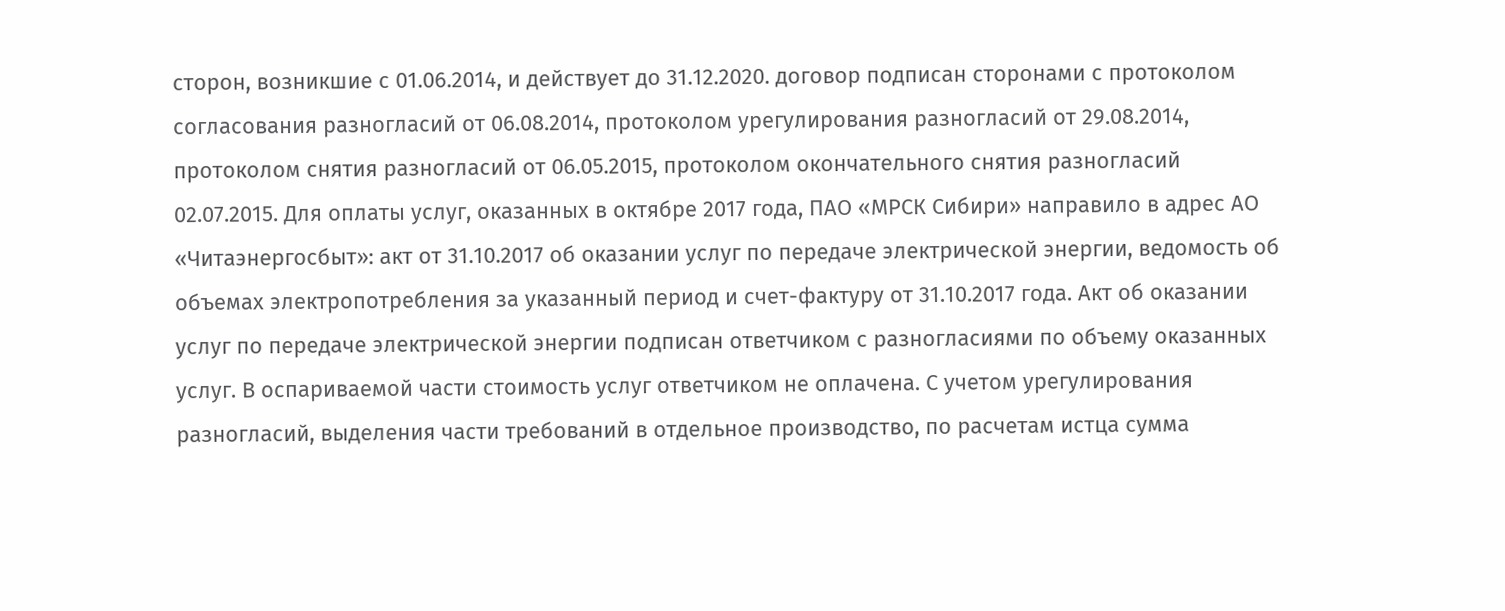сторон, возникшие с 01.06.2014, и действует до 31.12.2020. договор подписан сторонами с протоколом согласования разногласий от 06.08.2014, протоколом урегулирования разногласий от 29.08.2014, протоколом снятия разногласий от 06.05.2015, протоколом окончательного снятия разногласий 02.07.2015. Для оплаты услуг, оказанных в октябре 2017 года, ПАО «МРСК Сибири» направило в адрес АО «Читаэнергосбыт»: акт от 31.10.2017 об оказании услуг по передаче электрической энергии, ведомость об объемах электропотребления за указанный период и счет-фактуру от 31.10.2017 года. Акт об оказании услуг по передаче электрической энергии подписан ответчиком с разногласиями по объему оказанных услуг. В оспариваемой части стоимость услуг ответчиком не оплачена. С учетом урегулирования разногласий, выделения части требований в отдельное производство, по расчетам истца сумма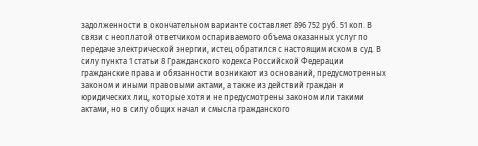задолженности в окончательном варианте составляет 896 752 руб. 51 коп. В связи с неоплатой ответчиком оспариваемого объема оказанных услуг по передаче электрической энергии, истец обратился с настоящим иском в суд. В силу пункта 1 статьи 8 Гражданского кодекса Российской Федерации гражданские права и обязанности возникают из оснований, предусмотренных законом и иными правовыми актами, а также из действий граждан и юридических лиц, которые хотя и не предусмотрены законом или такими актами, но в силу общих начал и смысла гражданского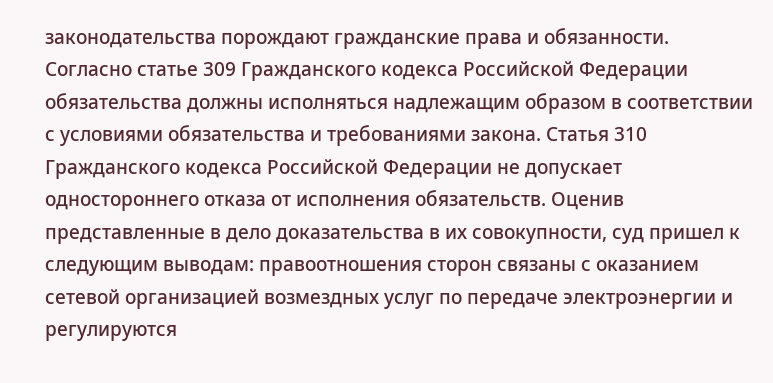законодательства порождают гражданские права и обязанности. Согласно статье 309 Гражданского кодекса Российской Федерации обязательства должны исполняться надлежащим образом в соответствии с условиями обязательства и требованиями закона. Статья 310 Гражданского кодекса Российской Федерации не допускает одностороннего отказа от исполнения обязательств. Оценив представленные в дело доказательства в их совокупности, суд пришел к следующим выводам: правоотношения сторон связаны с оказанием сетевой организацией возмездных услуг по передаче электроэнергии и регулируются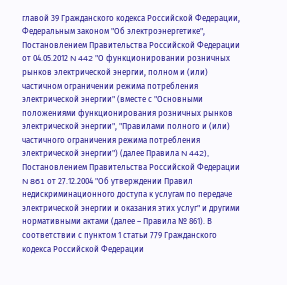главой 39 Гражданского кодекса Российской Федерации, Федеральным законом "Об электроэнергетике", Постановлением Правительства Российской Федерации от 04.05.2012 N 442 "О функционировании розничных рынков электрической энергии, полном и (или) частичном ограничении режима потребления электрической энергии" (вместе с "Основными положениями функционирования розничных рынков электрической энергии", "Правилами полного и (или) частичного ограничения режима потребления электрической энергии") (далее Правила N 442), Постановлением Правительства Российской Федерации N 861 от 27.12.2004 "Об утверждении Правил недискриминационного доступа к услугам по передаче электрической энергии и оказания этих услуг" и другими нормативными актами (далее – Правила № 861). В соответствии с пунктом 1 статьи 779 Гражданского кодекса Российской Федерации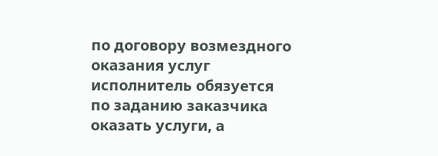по договору возмездного оказания услуг исполнитель обязуется по заданию заказчика оказать услуги, а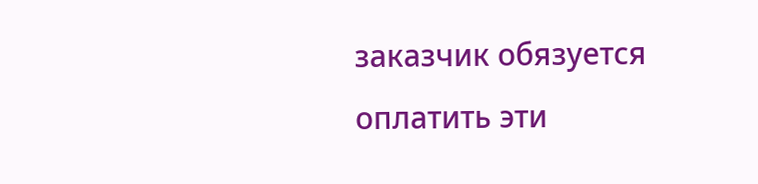заказчик обязуется оплатить эти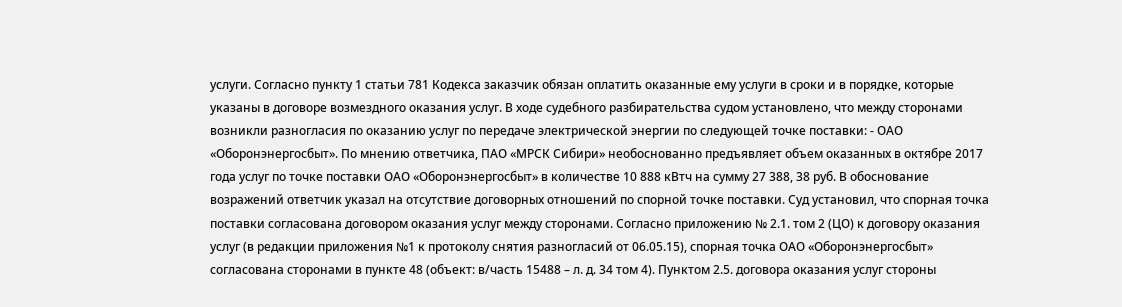услуги. Согласно пункту 1 статьи 781 Кодекса заказчик обязан оплатить оказанные ему услуги в сроки и в порядке, которые указаны в договоре возмездного оказания услуг. В ходе судебного разбирательства судом установлено, что между сторонами возникли разногласия по оказанию услуг по передаче электрической энергии по следующей точке поставки: - ОАО «Оборонэнергосбыт». По мнению ответчика, ПАО «МРСК Сибири» необоснованно предъявляет объем оказанных в октябре 2017 года услуг по точке поставки ОАО «Оборонэнергосбыт» в количестве 10 888 кВтч на сумму 27 388, 38 руб. В обоснование возражений ответчик указал на отсутствие договорных отношений по спорной точке поставки. Суд установил, что спорная точка поставки согласована договором оказания услуг между сторонами. Согласно приложению № 2.1. том 2 (ЦО) к договору оказания услуг (в редакции приложения №1 к протоколу снятия разногласий от 06.05.15), спорная точка ОАО «Оборонэнергосбыт» согласована сторонами в пункте 48 (объект: в/часть 15488 – л. д. 34 том 4). Пунктом 2.5. договора оказания услуг стороны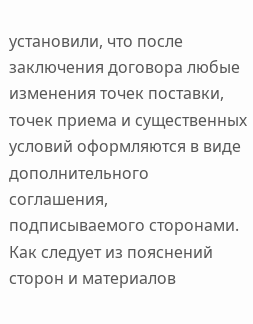установили, что после заключения договора любые изменения точек поставки, точек приема и существенных условий оформляются в виде дополнительного соглашения, подписываемого сторонами. Как следует из пояснений сторон и материалов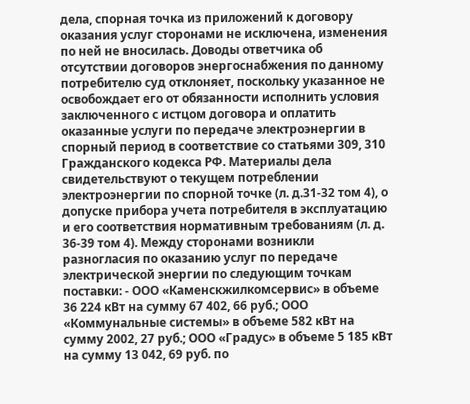дела, спорная точка из приложений к договору оказания услуг сторонами не исключена, изменения по ней не вносилась. Доводы ответчика об отсутствии договоров энергоснабжения по данному потребителю суд отклоняет, поскольку указанное не освобождает его от обязанности исполнить условия заключенного с истцом договора и оплатить оказанные услуги по передаче электроэнергии в спорный период в соответствие со статьями 309, 310 Гражданского кодекса РФ. Материалы дела свидетельствуют о текущем потреблении электроэнергии по спорной точке (л. д.31-32 том 4), о допуске прибора учета потребителя в эксплуатацию и его соответствия нормативным требованиям (л. д. 36-39 том 4). Между сторонами возникли разногласия по оказанию услуг по передаче электрической энергии по следующим точкам поставки: - ООО «Каменскжилкомсервис» в объеме 36 224 кВт на сумму 67 402, 66 руб.; ООО «Коммунальные системы» в объеме 582 кВт на сумму 2002, 27 руб.; ООО «Градус» в объеме 5 185 кВт на сумму 13 042, 69 руб. по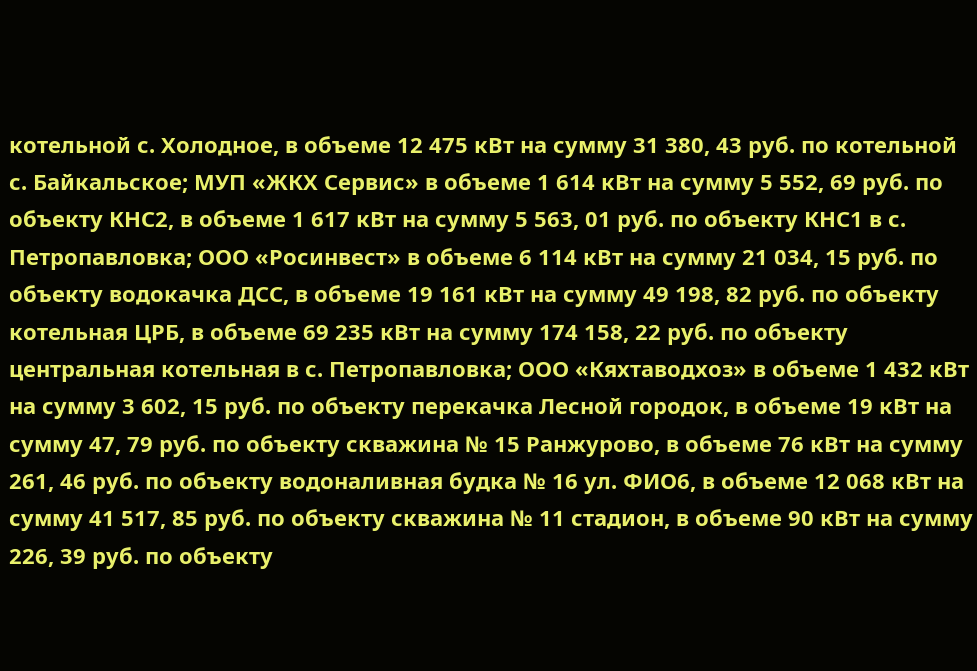котельной с. Холодное, в объеме 12 475 кВт на сумму 31 380, 43 руб. по котельной с. Байкальское; МУП «ЖКХ Сервис» в объеме 1 614 кВт на сумму 5 552, 69 руб. по объекту КНС2, в объеме 1 617 кВт на сумму 5 563, 01 руб. по объекту КНС1 в с. Петропавловка; ООО «Росинвест» в объеме 6 114 кВт на сумму 21 034, 15 руб. по объекту водокачка ДСС, в объеме 19 161 кВт на сумму 49 198, 82 руб. по объекту котельная ЦРБ, в объеме 69 235 кВт на сумму 174 158, 22 руб. по объекту центральная котельная в с. Петропавловка; ООО «Кяхтаводхоз» в объеме 1 432 кВт на сумму 3 602, 15 руб. по объекту перекачка Лесной городок, в объеме 19 кВт на сумму 47, 79 руб. по объекту скважина № 15 Ранжурово, в объеме 76 кВт на сумму 261, 46 руб. по объекту водоналивная будка № 16 ул. ФИО6, в объеме 12 068 кВт на сумму 41 517, 85 руб. по объекту скважина № 11 стадион, в объеме 90 кВт на сумму 226, 39 руб. по объекту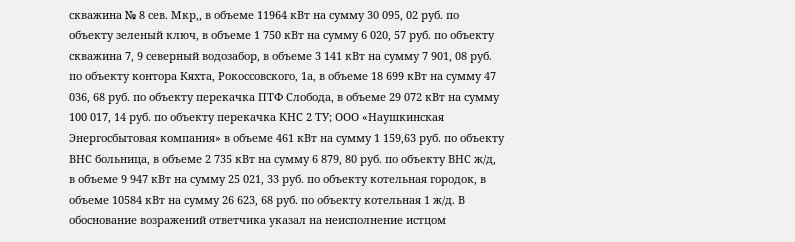скважина № 8 сев. Мкр,, в объеме 11964 кВт на сумму 30 095, 02 руб. по объекту зеленый ключ, в объеме 1 750 кВт на сумму 6 020, 57 руб. по объекту скважина 7, 9 северный водозабор, в объеме 3 141 кВт на сумму 7 901, 08 руб. по объекту контора Кяхта, Рокоссовского, 1а, в объеме 18 699 кВт на сумму 47 036, 68 руб. по объекту перекачка ПТФ Слобода, в объеме 29 072 кВт на сумму 100 017, 14 руб. по объекту перекачка КНС 2 ТУ; ООО «Наушкинская Энергосбытовая компания» в объеме 461 кВт на сумму 1 159,63 руб. по объекту ВНС больница, в объеме 2 735 кВт на сумму 6 879, 80 руб. по объекту ВНС ж/д, в объеме 9 947 кВт на сумму 25 021, 33 руб. по объекту котельная городок, в объеме 10584 кВт на сумму 26 623, 68 руб. по объекту котельная 1 ж/д. В обоснование возражений ответчика указал на неисполнение истцом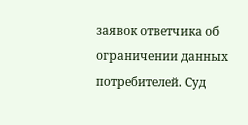заявок ответчика об ограничении данных потребителей. Суд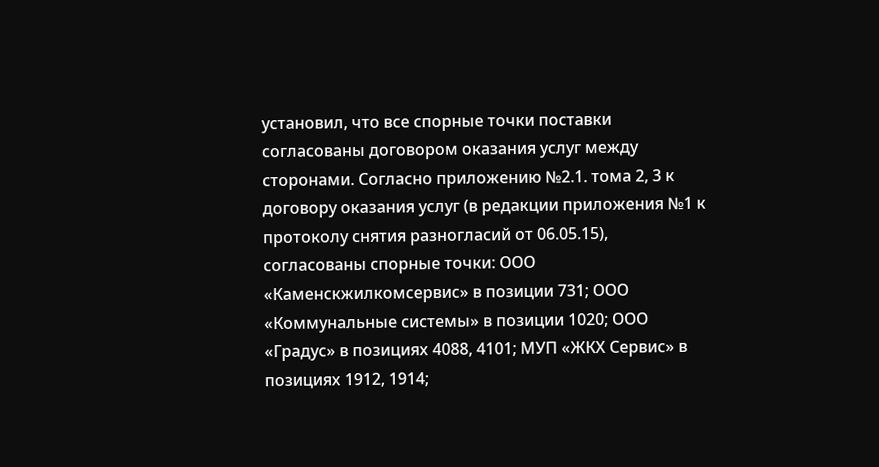установил, что все спорные точки поставки согласованы договором оказания услуг между сторонами. Согласно приложению №2.1. тома 2, 3 к договору оказания услуг (в редакции приложения №1 к протоколу снятия разногласий от 06.05.15), согласованы спорные точки: ООО «Каменскжилкомсервис» в позиции 731; ООО «Коммунальные системы» в позиции 1020; ООО «Градус» в позициях 4088, 4101; МУП «ЖКХ Сервис» в позициях 1912, 1914;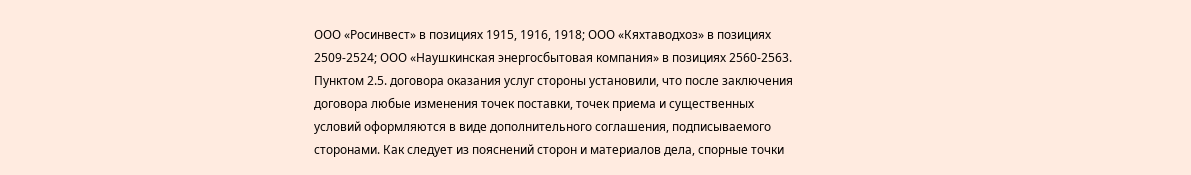ООО «Росинвест» в позициях 1915, 1916, 1918; ООО «Кяхтаводхоз» в позициях 2509-2524; ООО «Наушкинская энергосбытовая компания» в позициях 2560-2563. Пунктом 2.5. договора оказания услуг стороны установили, что после заключения договора любые изменения точек поставки, точек приема и существенных условий оформляются в виде дополнительного соглашения, подписываемого сторонами. Как следует из пояснений сторон и материалов дела, спорные точки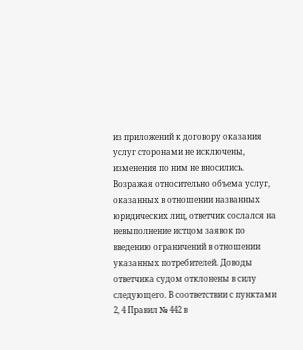из приложений к договору оказания услуг сторонами не исключены, изменения по ним не вносились. Возражая относительно объема услуг, оказанных в отношении названных юридических лиц, ответчик сослался на невыполнение истцом заявок по введению ограничений в отношении указанных потребителей. Доводы ответчика судом отклонены в силу следующего. В соответствии с пунктами 2, 4 Правил № 442 в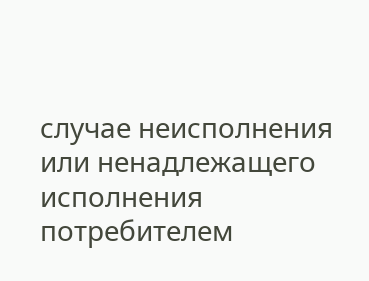случае неисполнения или ненадлежащего исполнения потребителем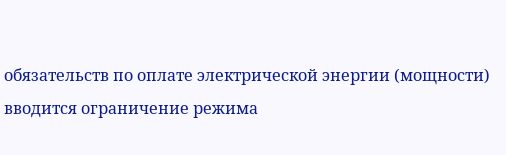обязательств по оплате электрической энергии (мощности) вводится ограничение режима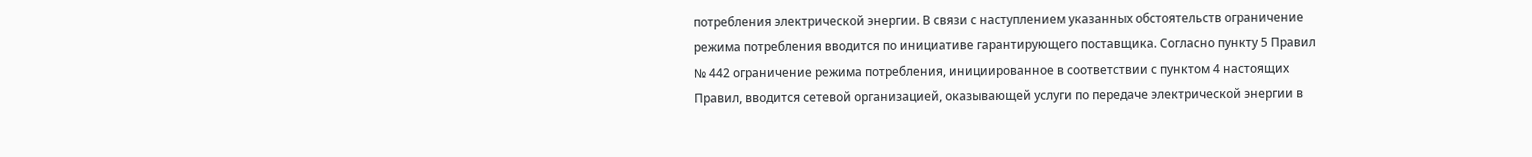потребления электрической энергии. В связи с наступлением указанных обстоятельств ограничение режима потребления вводится по инициативе гарантирующего поставщика. Согласно пункту 5 Правил № 442 ограничение режима потребления, инициированное в соответствии с пунктом 4 настоящих Правил, вводится сетевой организацией, оказывающей услуги по передаче электрической энергии в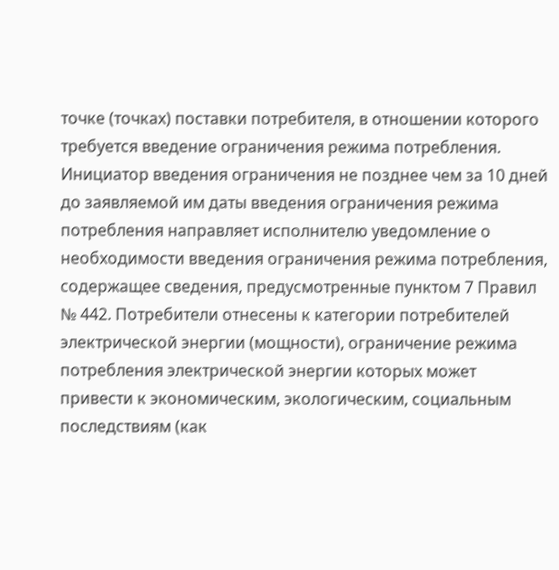точке (точках) поставки потребителя, в отношении которого требуется введение ограничения режима потребления. Инициатор введения ограничения не позднее чем за 10 дней до заявляемой им даты введения ограничения режима потребления направляет исполнителю уведомление о необходимости введения ограничения режима потребления, содержащее сведения, предусмотренные пунктом 7 Правил № 442. Потребители отнесены к категории потребителей электрической энергии (мощности), ограничение режима потребления электрической энергии которых может привести к экономическим, экологическим, социальным последствиям (как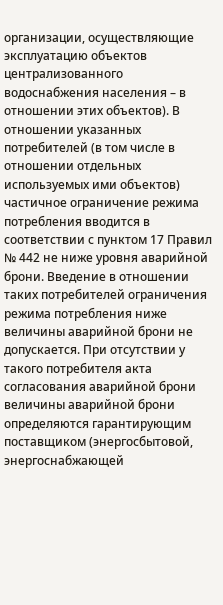организации, осуществляющие эксплуатацию объектов централизованного водоснабжения населения – в отношении этих объектов). В отношении указанных потребителей (в том числе в отношении отдельных используемых ими объектов) частичное ограничение режима потребления вводится в соответствии с пунктом 17 Правил № 442 не ниже уровня аварийной брони. Введение в отношении таких потребителей ограничения режима потребления ниже величины аварийной брони не допускается. При отсутствии у такого потребителя акта согласования аварийной брони величины аварийной брони определяются гарантирующим поставщиком (энергосбытовой, энергоснабжающей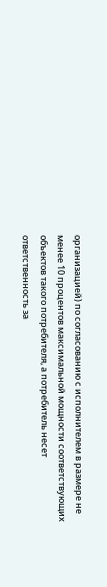организацией) по согласованию с исполнителем в размере не менее 10 процентов максимальной мощности соответствующих объектов такого потребителя, а потребитель несет ответственность за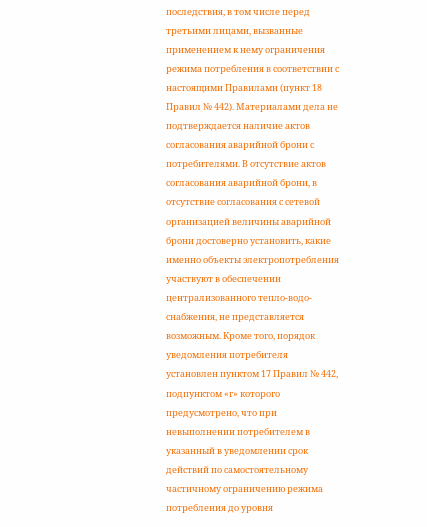последствия, в том числе перед третьими лицами, вызванные применением к нему ограничения режима потребления в соответствии с настоящими Правилами (пункт 18 Правил № 442). Материалами дела не подтверждается наличие актов согласования аварийной брони с потребителями. В отсутствие актов согласования аварийной брони, в отсутствие согласования с сетевой организацией величины аварийной брони достоверно установить, какие именно объекты электропотребления участвуют в обеспечении централизованного тепло-водо-снабжения, не представляется возможным. Кроме того, порядок уведомления потребителя установлен пунктом 17 Правил № 442, подпунктом «г» которого предусмотрено, что при невыполнении потребителем в указанный в уведомлении срок действий по самостоятельному частичному ограничению режима потребления до уровня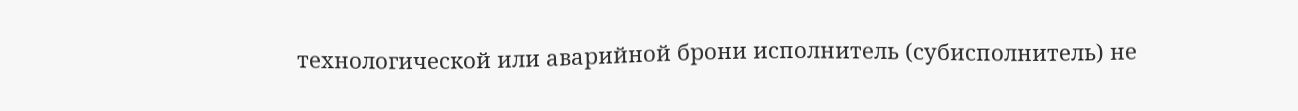технологической или аварийной брони исполнитель (субисполнитель) не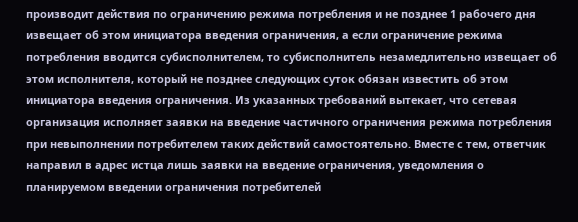производит действия по ограничению режима потребления и не позднее 1 рабочего дня извещает об этом инициатора введения ограничения, а если ограничение режима потребления вводится субисполнителем, то субисполнитель незамедлительно извещает об этом исполнителя, который не позднее следующих суток обязан известить об этом инициатора введения ограничения. Из указанных требований вытекает, что сетевая организация исполняет заявки на введение частичного ограничения режима потребления при невыполнении потребителем таких действий самостоятельно. Вместе с тем, ответчик направил в адрес истца лишь заявки на введение ограничения, уведомления о планируемом введении ограничения потребителей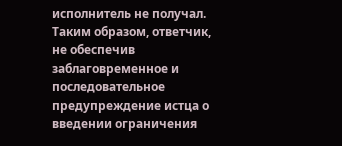исполнитель не получал. Таким образом, ответчик, не обеспечив заблаговременное и последовательное предупреждение истца о введении ограничения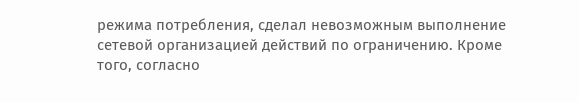режима потребления, сделал невозможным выполнение сетевой организацией действий по ограничению. Кроме того, согласно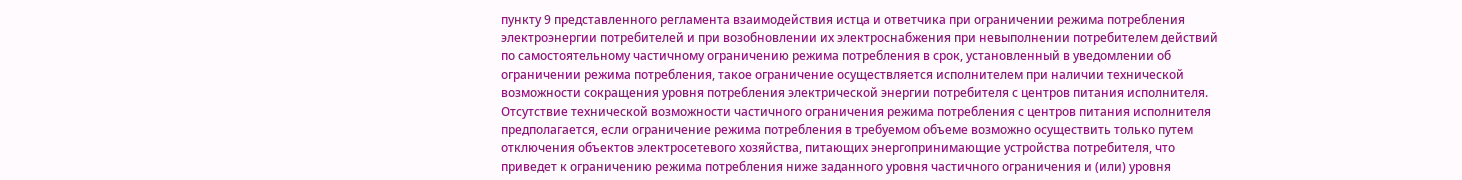пункту 9 представленного регламента взаимодействия истца и ответчика при ограничении режима потребления электроэнергии потребителей и при возобновлении их электроснабжения при невыполнении потребителем действий по самостоятельному частичному ограничению режима потребления в срок, установленный в уведомлении об ограничении режима потребления, такое ограничение осуществляется исполнителем при наличии технической возможности сокращения уровня потребления электрической энергии потребителя с центров питания исполнителя. Отсутствие технической возможности частичного ограничения режима потребления с центров питания исполнителя предполагается, если ограничение режима потребления в требуемом объеме возможно осуществить только путем отключения объектов электросетевого хозяйства, питающих энергопринимающие устройства потребителя, что приведет к ограничению режима потребления ниже заданного уровня частичного ограничения и (или) уровня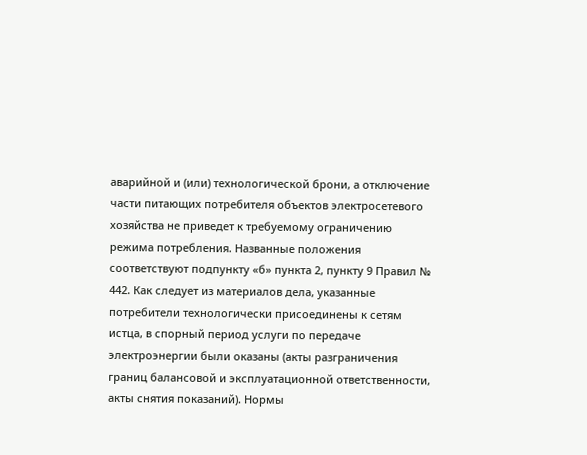аварийной и (или) технологической брони, а отключение части питающих потребителя объектов электросетевого хозяйства не приведет к требуемому ограничению режима потребления. Названные положения соответствуют подпункту «б» пункта 2, пункту 9 Правил № 442. Как следует из материалов дела, указанные потребители технологически присоединены к сетям истца, в спорный период услуги по передаче электроэнергии были оказаны (акты разграничения границ балансовой и эксплуатационной ответственности, акты снятия показаний). Нормы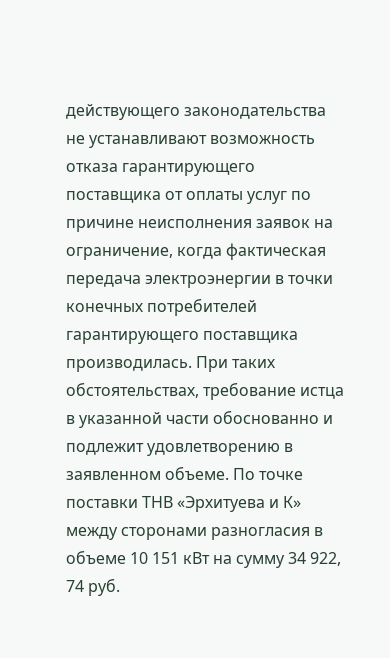действующего законодательства не устанавливают возможность отказа гарантирующего поставщика от оплаты услуг по причине неисполнения заявок на ограничение, когда фактическая передача электроэнергии в точки конечных потребителей гарантирующего поставщика производилась. При таких обстоятельствах, требование истца в указанной части обоснованно и подлежит удовлетворению в заявленном объеме. По точке поставки ТНВ «Эрхитуева и К» между сторонами разногласия в объеме 10 151 кВт на сумму 34 922, 74 руб.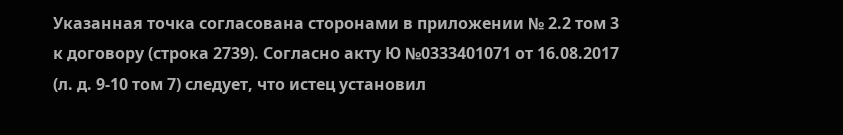Указанная точка согласована сторонами в приложении № 2.2 том 3 к договору (строка 2739). Согласно акту Ю №0333401071 от 16.08.2017 (л. д. 9-10 том 7) следует, что истец установил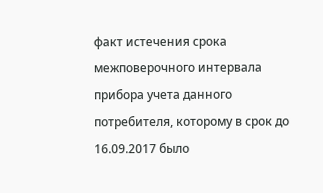факт истечения срока межповерочного интервала прибора учета данного потребителя, которому в срок до 16.09.2017 было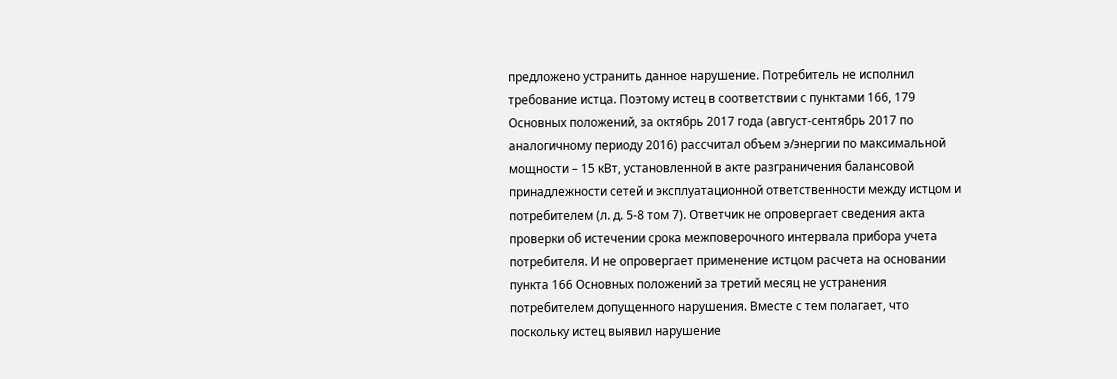предложено устранить данное нарушение. Потребитель не исполнил требование истца. Поэтому истец в соответствии с пунктами 166, 179 Основных положений, за октябрь 2017 года (август-сентябрь 2017 по аналогичному периоду 2016) рассчитал объем э/энергии по максимальной мощности – 15 кВт, установленной в акте разграничения балансовой принадлежности сетей и эксплуатационной ответственности между истцом и потребителем (л. д. 5-8 том 7). Ответчик не опровергает сведения акта проверки об истечении срока межповерочного интервала прибора учета потребителя. И не опровергает применение истцом расчета на основании пункта 166 Основных положений за третий месяц не устранения потребителем допущенного нарушения. Вместе с тем полагает, что поскольку истец выявил нарушение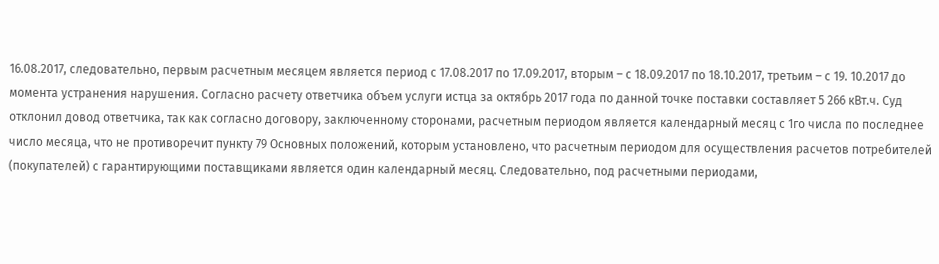16.08.2017, следовательно, первым расчетным месяцем является период с 17.08.2017 по 17.09.2017, вторым – с 18.09.2017 по 18.10.2017, третьим – с 19. 10.2017 до момента устранения нарушения. Согласно расчету ответчика объем услуги истца за октябрь 2017 года по данной точке поставки составляет 5 266 кВт.ч. Суд отклонил довод ответчика, так как согласно договору, заключенному сторонами, расчетным периодом является календарный месяц с 1го числа по последнее число месяца, что не противоречит пункту 79 Основных положений, которым установлено, что расчетным периодом для осуществления расчетов потребителей (покупателей) с гарантирующими поставщиками является один календарный месяц. Следовательно, под расчетными периодами,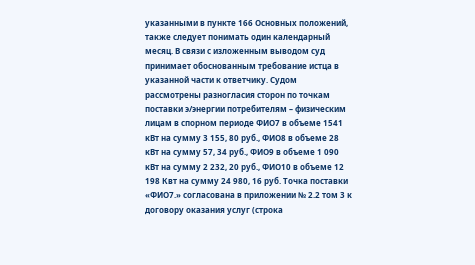указанными в пункте 166 Основных положений, также следует понимать один календарный месяц. В связи с изложенным выводом суд принимает обоснованным требование истца в указанной части к ответчику. Судом рассмотрены разногласия сторон по точкам поставки э/энергии потребителям – физическим лицам в спорном периоде ФИО7 в объеме 1541 кВт на сумму 3 155, 80 руб., ФИО8 в объеме 28 кВт на сумму 57, 34 руб., ФИО9 в объеме 1 090 кВт на сумму 2 232, 20 руб., ФИО10 в объеме 12 198 Квт на сумму 24 980, 16 руб. Точка поставки «ФИО7.» согласована в приложении № 2.2 том 3 к договору оказания услуг (строка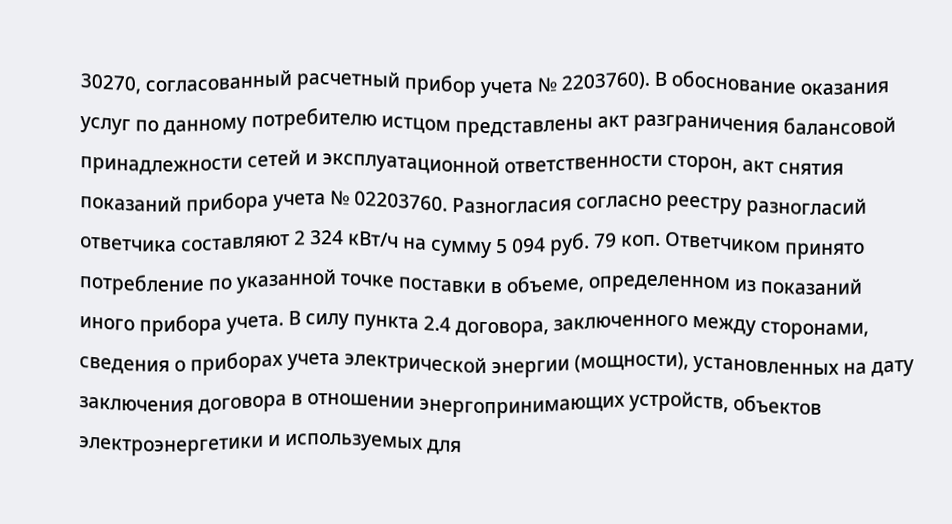30270, согласованный расчетный прибор учета № 2203760). В обоснование оказания услуг по данному потребителю истцом представлены акт разграничения балансовой принадлежности сетей и эксплуатационной ответственности сторон, акт снятия показаний прибора учета № 02203760. Разногласия согласно реестру разногласий ответчика составляют 2 324 кВт/ч на сумму 5 094 руб. 79 коп. Ответчиком принято потребление по указанной точке поставки в объеме, определенном из показаний иного прибора учета. В силу пункта 2.4 договора, заключенного между сторонами, сведения о приборах учета электрической энергии (мощности), установленных на дату заключения договора в отношении энергопринимающих устройств, объектов электроэнергетики и используемых для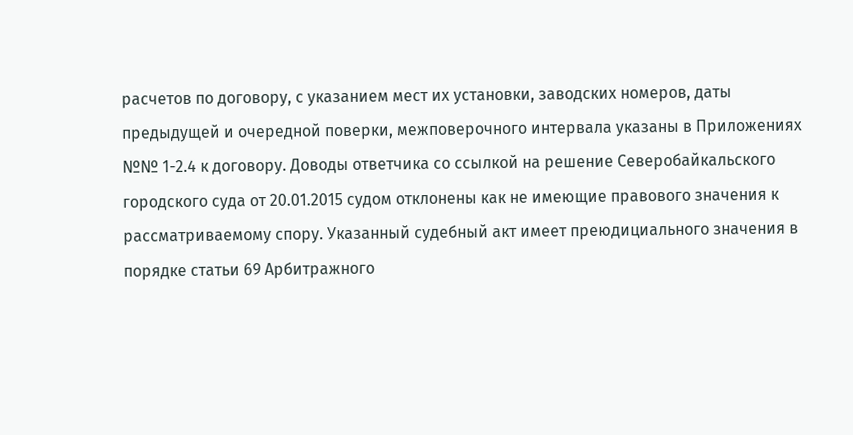расчетов по договору, с указанием мест их установки, заводских номеров, даты предыдущей и очередной поверки, межповерочного интервала указаны в Приложениях №№ 1-2.4 к договору. Доводы ответчика со ссылкой на решение Северобайкальского городского суда от 20.01.2015 судом отклонены как не имеющие правового значения к рассматриваемому спору. Указанный судебный акт имеет преюдициального значения в порядке статьи 69 Арбитражного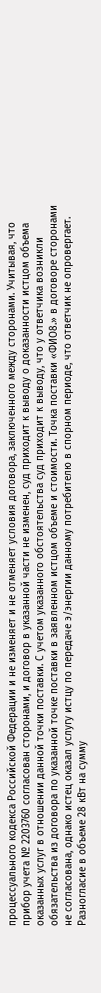процессуального кодекса Российской Федерации и не изменяет и не отменяет условия договора, заключенного между сторонами. Учитывая, что прибор учета № 2203760 согласован сторонами, и договор в указанной части не изменен, суд приходит к выводу о доказанности истцом объема оказанных услуг в отношении данной точки поставки. С учетом указанного обстоятельства суд приходит к выводу, что у ответчика возникли обязательства из договора по указанной точке поставки в заявленном истцом объеме и стоимости. Точка поставки «ФИО8.» в договоре сторонами не согласована, однако истец оказал услугу истцу по передаче э/энергии данному потребителю в спорном периоде, что ответчик не опровергает. Разногласие в объеме 28 кВт на сумму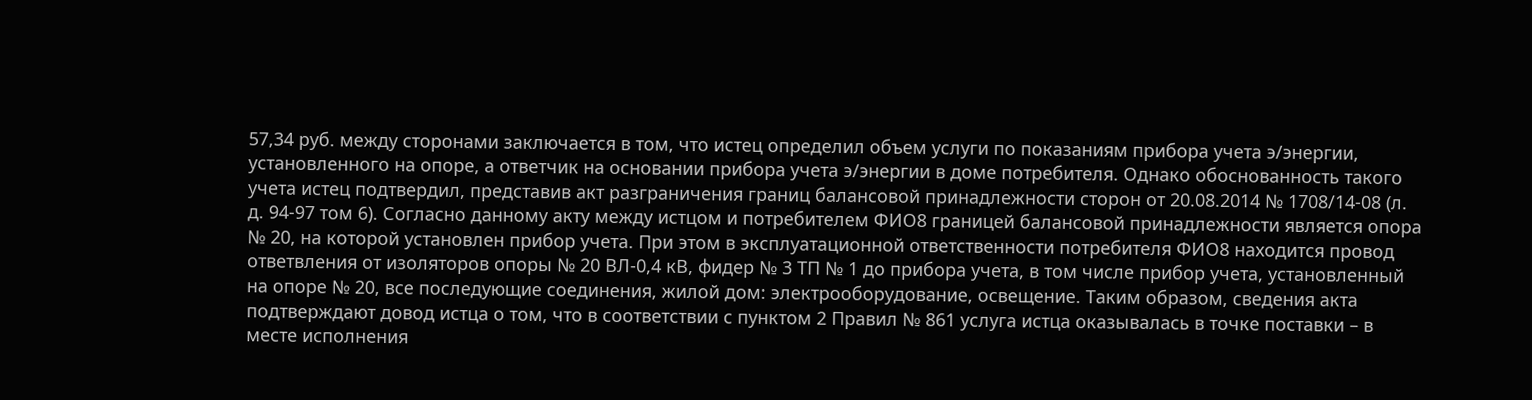57,34 руб. между сторонами заключается в том, что истец определил объем услуги по показаниям прибора учета э/энергии, установленного на опоре, а ответчик на основании прибора учета э/энергии в доме потребителя. Однако обоснованность такого учета истец подтвердил, представив акт разграничения границ балансовой принадлежности сторон от 20.08.2014 № 1708/14-08 (л. д. 94-97 том 6). Согласно данному акту между истцом и потребителем ФИО8 границей балансовой принадлежности является опора № 20, на которой установлен прибор учета. При этом в эксплуатационной ответственности потребителя ФИО8 находится провод ответвления от изоляторов опоры № 20 ВЛ-0,4 кВ, фидер № 3 ТП № 1 до прибора учета, в том числе прибор учета, установленный на опоре № 20, все последующие соединения, жилой дом: электрооборудование, освещение. Таким образом, сведения акта подтверждают довод истца о том, что в соответствии с пунктом 2 Правил № 861 услуга истца оказывалась в точке поставки – в месте исполнения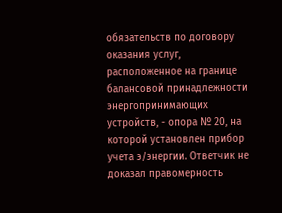обязательств по договору оказания услуг, расположенное на границе балансовой принадлежности энергопринимающих устройств, - опора № 20, на которой установлен прибор учета э/энергии. Ответчик не доказал правомерность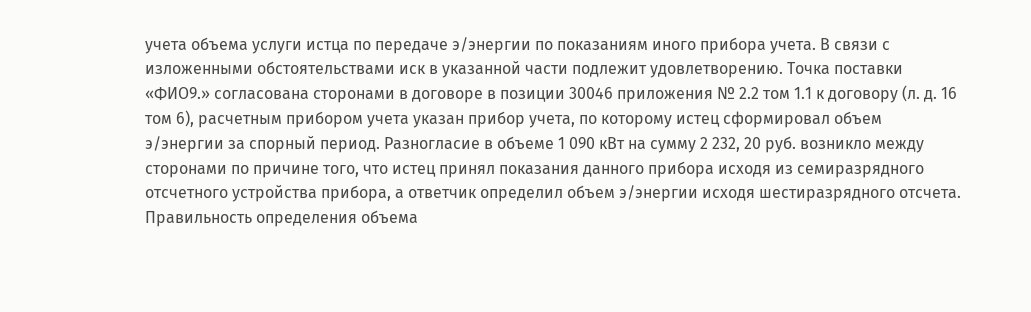учета объема услуги истца по передаче э/энергии по показаниям иного прибора учета. В связи с изложенными обстоятельствами иск в указанной части подлежит удовлетворению. Точка поставки «ФИО9.» согласована сторонами в договоре в позиции 30046 приложения № 2.2 том 1.1 к договору (л. д. 16 том 6), расчетным прибором учета указан прибор учета, по которому истец сформировал объем э/энергии за спорный период. Разногласие в объеме 1 090 кВт на сумму 2 232, 20 руб. возникло между сторонами по причине того, что истец принял показания данного прибора исходя из семиразрядного отсчетного устройства прибора, а ответчик определил объем э/энергии исходя шестиразрядного отсчета. Правильность определения объема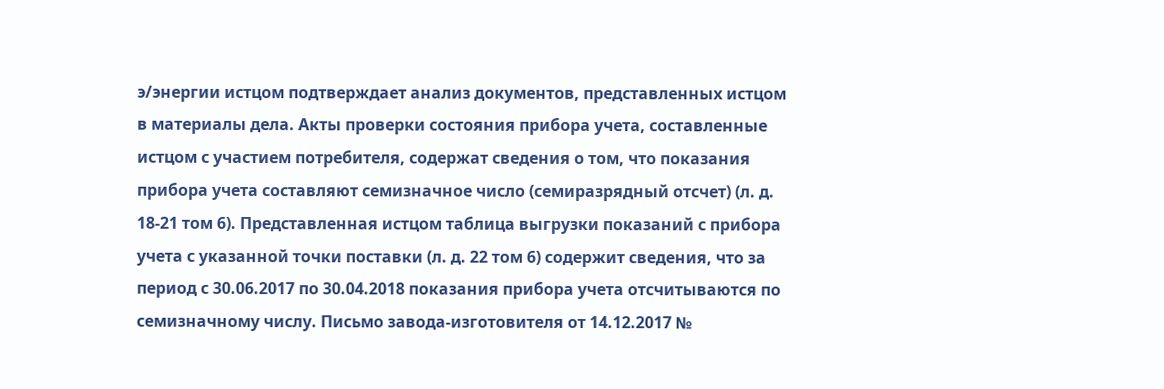э/энергии истцом подтверждает анализ документов, представленных истцом в материалы дела. Акты проверки состояния прибора учета, составленные истцом с участием потребителя, содержат сведения о том, что показания прибора учета составляют семизначное число (семиразрядный отсчет) (л. д. 18-21 том 6). Представленная истцом таблица выгрузки показаний с прибора учета с указанной точки поставки (л. д. 22 том 6) содержит сведения, что за период с 30.06.2017 по 30.04.2018 показания прибора учета отсчитываются по семизначному числу. Письмо завода-изготовителя от 14.12.2017 №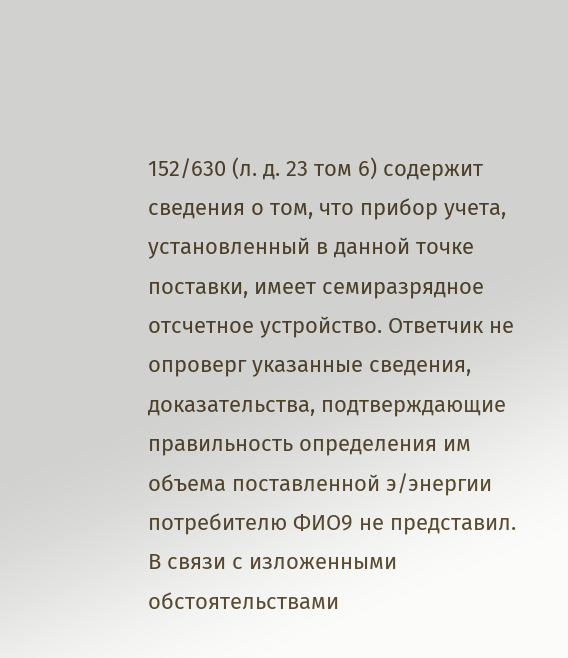152/630 (л. д. 23 том 6) содержит сведения о том, что прибор учета, установленный в данной точке поставки, имеет семиразрядное отсчетное устройство. Ответчик не опроверг указанные сведения, доказательства, подтверждающие правильность определения им объема поставленной э/энергии потребителю ФИО9 не представил. В связи с изложенными обстоятельствами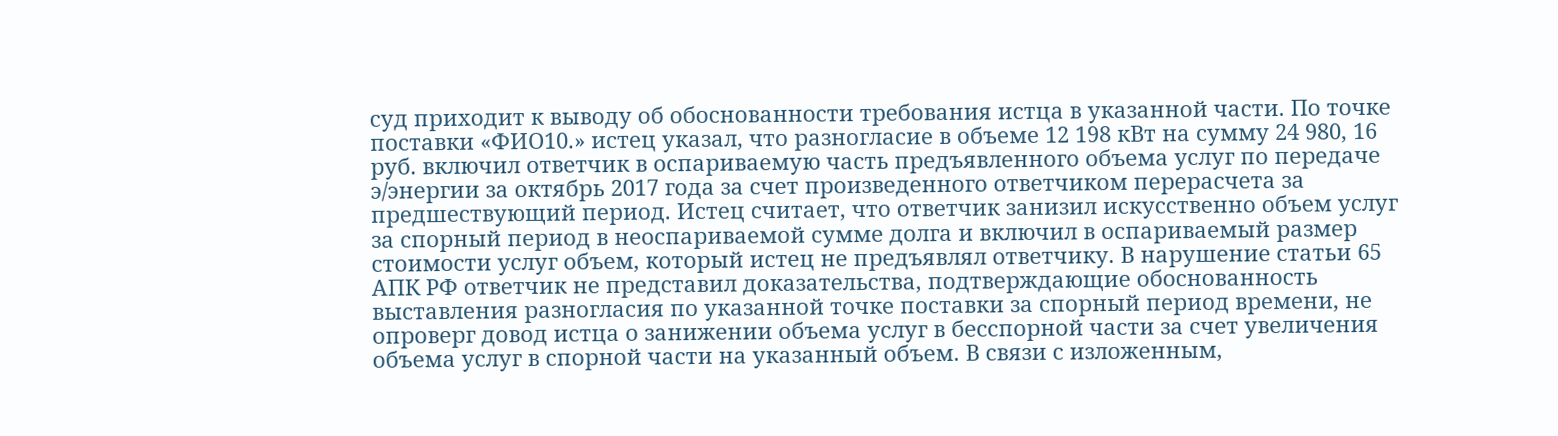суд приходит к выводу об обоснованности требования истца в указанной части. По точке поставки «ФИО10.» истец указал, что разногласие в объеме 12 198 кВт на сумму 24 980, 16 руб. включил ответчик в оспариваемую часть предъявленного объема услуг по передаче э/энергии за октябрь 2017 года за счет произведенного ответчиком перерасчета за предшествующий период. Истец считает, что ответчик занизил искусственно объем услуг за спорный период в неоспариваемой сумме долга и включил в оспариваемый размер стоимости услуг объем, который истец не предъявлял ответчику. В нарушение статьи 65 АПК РФ ответчик не представил доказательства, подтверждающие обоснованность выставления разногласия по указанной точке поставки за спорный период времени, не опроверг довод истца о занижении объема услуг в бесспорной части за счет увеличения объема услуг в спорной части на указанный объем. В связи с изложенным,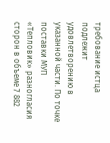требование истца подлежит удовлетворению в указанной части. По точке поставки МУП «Тепловик» разногласия сторон в объеме 7 882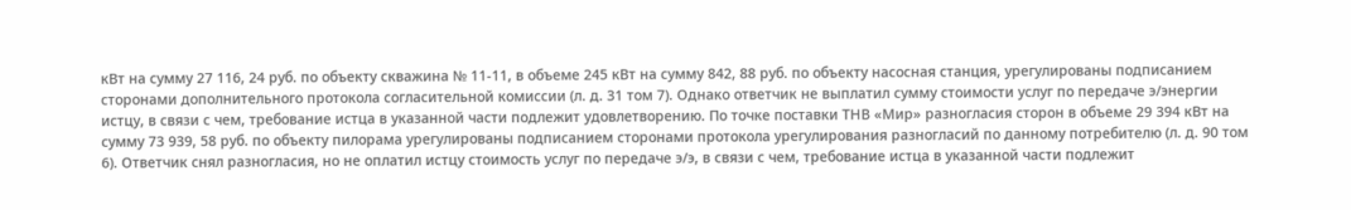кВт на сумму 27 116, 24 руб. по объекту скважина № 11-11, в объеме 245 кВт на сумму 842, 88 руб. по объекту насосная станция, урегулированы подписанием сторонами дополнительного протокола согласительной комиссии (л. д. 31 том 7). Однако ответчик не выплатил сумму стоимости услуг по передаче э/энергии истцу, в связи с чем, требование истца в указанной части подлежит удовлетворению. По точке поставки ТНВ «Мир» разногласия сторон в объеме 29 394 кВт на сумму 73 939, 58 руб. по объекту пилорама урегулированы подписанием сторонами протокола урегулирования разногласий по данному потребителю (л. д. 90 том 6). Ответчик снял разногласия, но не оплатил истцу стоимость услуг по передаче э/э, в связи с чем, требование истца в указанной части подлежит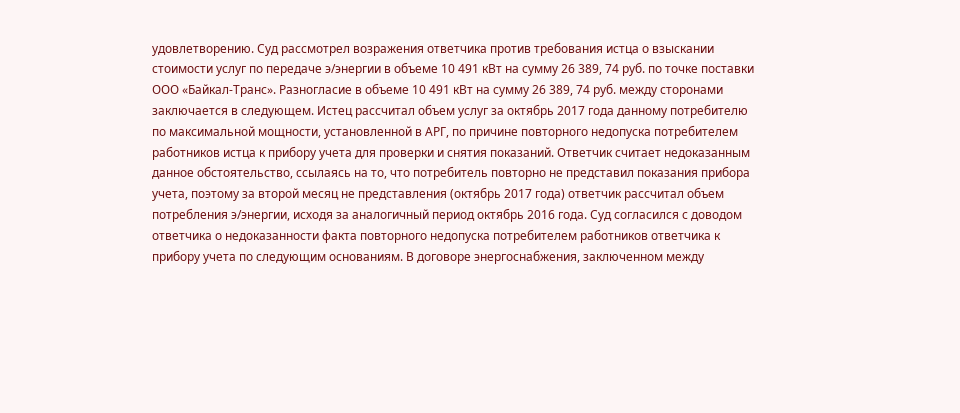удовлетворению. Суд рассмотрел возражения ответчика против требования истца о взыскании стоимости услуг по передаче э/энергии в объеме 10 491 кВт на сумму 26 389, 74 руб. по точке поставки ООО «Байкал-Транс». Разногласие в объеме 10 491 кВт на сумму 26 389, 74 руб. между сторонами заключается в следующем. Истец рассчитал объем услуг за октябрь 2017 года данному потребителю по максимальной мощности, установленной в АРГ, по причине повторного недопуска потребителем работников истца к прибору учета для проверки и снятия показаний. Ответчик считает недоказанным данное обстоятельство, ссылаясь на то, что потребитель повторно не представил показания прибора учета, поэтому за второй месяц не представления (октябрь 2017 года) ответчик рассчитал объем потребления э/энергии, исходя за аналогичный период октябрь 2016 года. Суд согласился с доводом ответчика о недоказанности факта повторного недопуска потребителем работников ответчика к прибору учета по следующим основаниям. В договоре энергоснабжения, заключенном между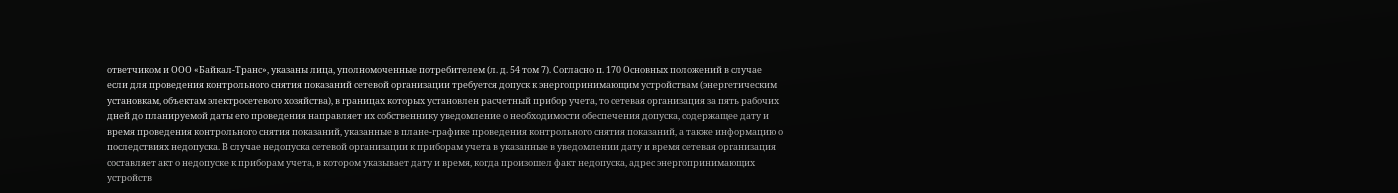ответчиком и ООО «Байкал-Транс», указаны лица, уполномоченные потребителем (л. д. 54 том 7). Согласно п. 170 Основных положений в случае если для проведения контрольного снятия показаний сетевой организации требуется допуск к энергопринимающим устройствам (энергетическим установкам, объектам электросетевого хозяйства), в границах которых установлен расчетный прибор учета, то сетевая организация за пять рабочих дней до планируемой даты его проведения направляет их собственнику уведомление о необходимости обеспечения допуска, содержащее дату и время проведения контрольного снятия показаний, указанные в плане-графике проведения контрольного снятия показаний, а также информацию о последствиях недопуска. В случае недопуска сетевой организации к приборам учета в указанные в уведомлении дату и время сетевая организация составляет акт о недопуске к приборам учета, в котором указывает дату и время, когда произошел факт недопуска, адрес энергопринимающих устройств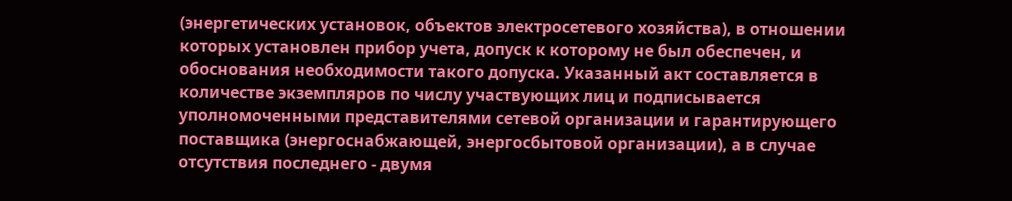(энергетических установок, объектов электросетевого хозяйства), в отношении которых установлен прибор учета, допуск к которому не был обеспечен, и обоснования необходимости такого допуска. Указанный акт составляется в количестве экземпляров по числу участвующих лиц и подписывается уполномоченными представителями сетевой организации и гарантирующего поставщика (энергоснабжающей, энергосбытовой организации), а в случае отсутствия последнего - двумя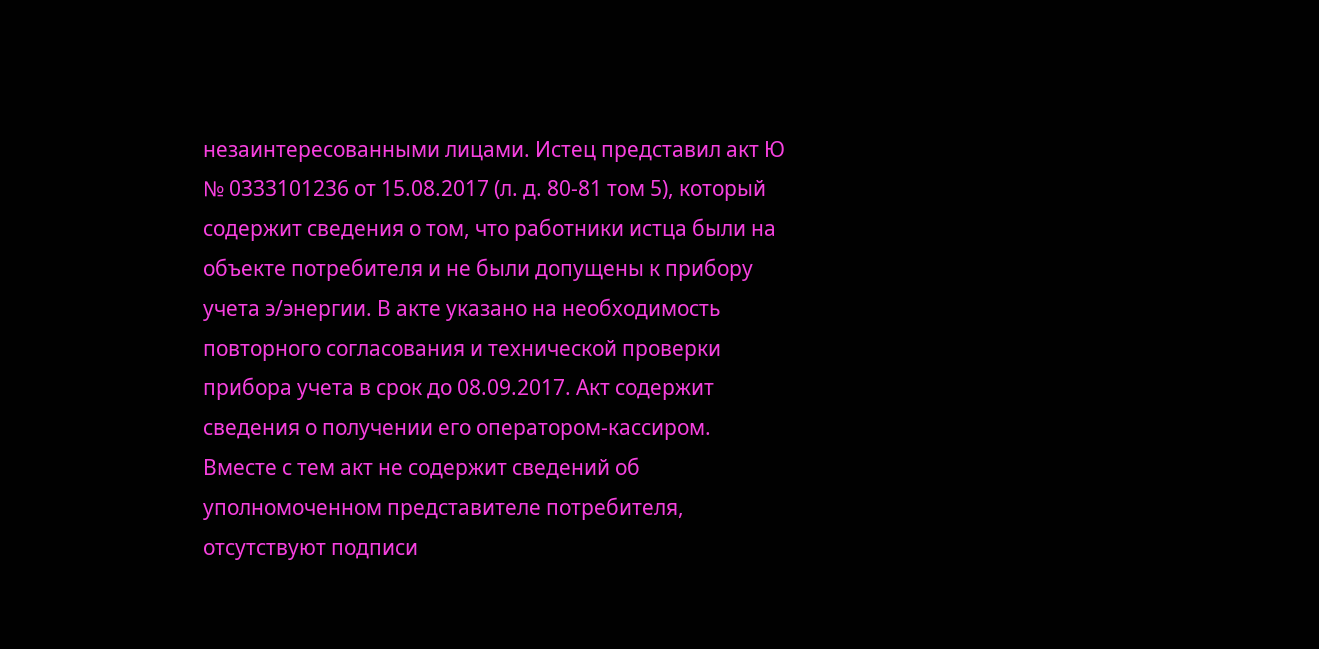незаинтересованными лицами. Истец представил акт Ю № 0333101236 от 15.08.2017 (л. д. 80-81 том 5), который содержит сведения о том, что работники истца были на объекте потребителя и не были допущены к прибору учета э/энергии. В акте указано на необходимость повторного согласования и технической проверки прибора учета в срок до 08.09.2017. Акт содержит сведения о получении его оператором-кассиром. Вместе с тем акт не содержит сведений об уполномоченном представителе потребителя, отсутствуют подписи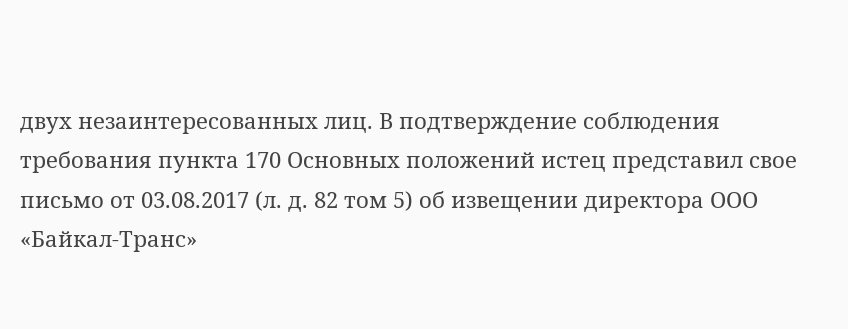двух незаинтересованных лиц. В подтверждение соблюдения требования пункта 170 Основных положений истец представил свое письмо от 03.08.2017 (л. д. 82 том 5) об извещении директора ООО «Байкал-Транс»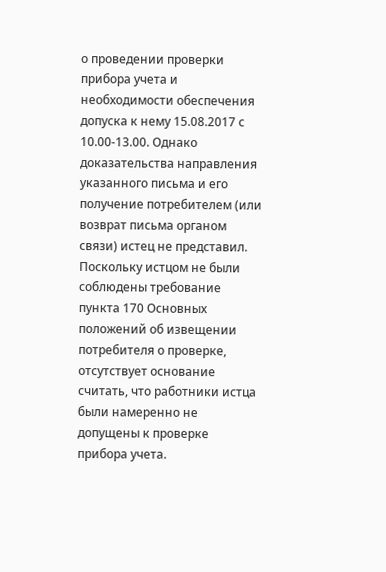о проведении проверки прибора учета и необходимости обеспечения допуска к нему 15.08.2017 с 10.00-13.00. Однако доказательства направления указанного письма и его получение потребителем (или возврат письма органом связи) истец не представил. Поскольку истцом не были соблюдены требование пункта 170 Основных положений об извещении потребителя о проверке, отсутствует основание считать, что работники истца были намеренно не допущены к проверке прибора учета.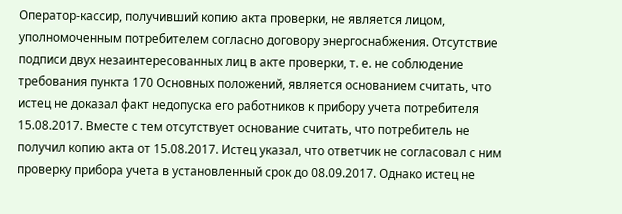Оператор-кассир, получивший копию акта проверки, не является лицом, уполномоченным потребителем согласно договору энергоснабжения. Отсутствие подписи двух незаинтересованных лиц в акте проверки, т. е. не соблюдение требования пункта 170 Основных положений, является основанием считать, что истец не доказал факт недопуска его работников к прибору учета потребителя 15.08.2017. Вместе с тем отсутствует основание считать, что потребитель не получил копию акта от 15.08.2017. Истец указал, что ответчик не согласовал с ним проверку прибора учета в установленный срок до 08.09.2017. Однако истец не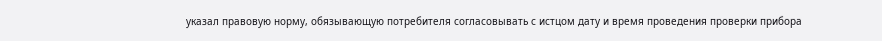указал правовую норму, обязывающую потребителя согласовывать с истцом дату и время проведения проверки прибора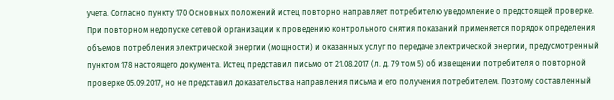учета. Согласно пункту 170 Основных положений истец повторно направляет потребителю уведомление о предстоящей проверке. При повторном недопуске сетевой организации к проведению контрольного снятия показаний применяется порядок определения объемов потребления электрической энергии (мощности) и оказанных услуг по передаче электрической энергии, предусмотренный пунктом 178 настоящего документа. Истец представил письмо от 21.08.2017 (л. д. 79 том 5) об извещении потребителя о повторной проверке 05.09.2017, но не представил доказательства направления письма и его получения потребителем. Поэтому составленный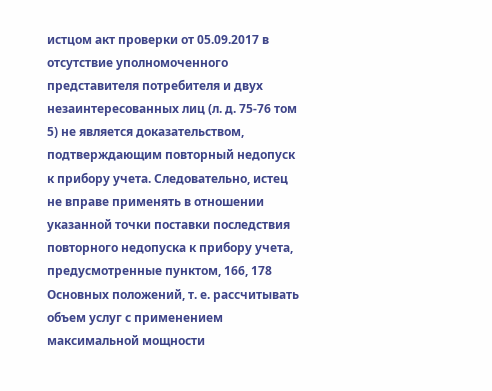истцом акт проверки от 05.09.2017 в отсутствие уполномоченного представителя потребителя и двух незаинтересованных лиц (л. д. 75-76 том 5) не является доказательством, подтверждающим повторный недопуск к прибору учета. Следовательно, истец не вправе применять в отношении указанной точки поставки последствия повторного недопуска к прибору учета, предусмотренные пунктом, 166, 178 Основных положений, т. е. рассчитывать объем услуг с применением максимальной мощности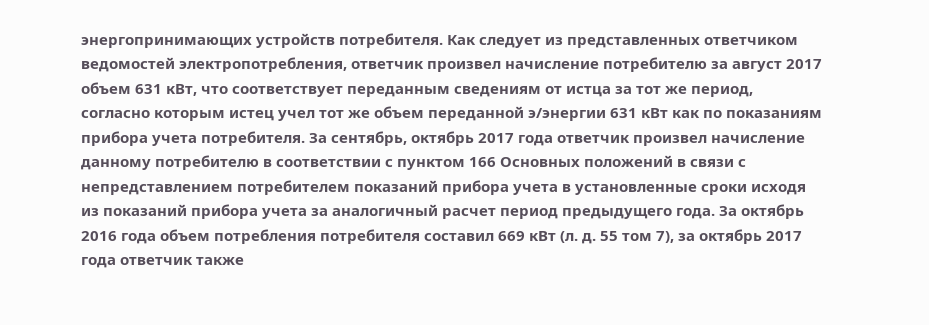энергопринимающих устройств потребителя. Как следует из представленных ответчиком ведомостей электропотребления, ответчик произвел начисление потребителю за август 2017 объем 631 кВт, что соответствует переданным сведениям от истца за тот же период, согласно которым истец учел тот же объем переданной э/энергии 631 кВт как по показаниям прибора учета потребителя. За сентябрь, октябрь 2017 года ответчик произвел начисление данному потребителю в соответствии с пунктом 166 Основных положений в связи с непредставлением потребителем показаний прибора учета в установленные сроки исходя из показаний прибора учета за аналогичный расчет период предыдущего года. За октябрь 2016 года объем потребления потребителя составил 669 кВт (л. д. 55 том 7), за октябрь 2017 года ответчик также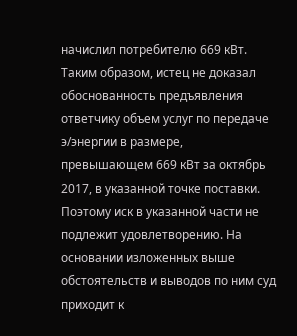начислил потребителю 669 кВт. Таким образом, истец не доказал обоснованность предъявления ответчику объем услуг по передаче э/энергии в размере, превышающем 669 кВт за октябрь 2017, в указанной точке поставки. Поэтому иск в указанной части не подлежит удовлетворению. На основании изложенных выше обстоятельств и выводов по ним суд приходит к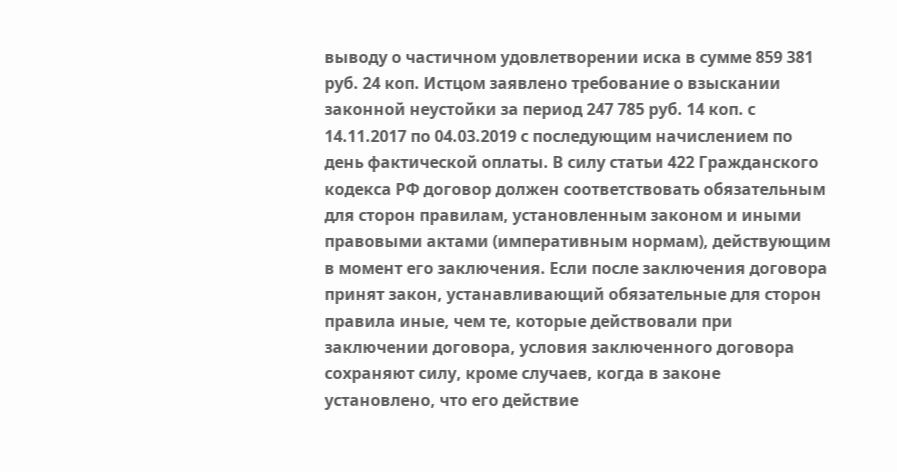выводу о частичном удовлетворении иска в сумме 859 381 руб. 24 коп. Истцом заявлено требование о взыскании законной неустойки за период 247 785 руб. 14 коп. с 14.11.2017 по 04.03.2019 с последующим начислением по день фактической оплаты. В силу статьи 422 Гражданского кодекса РФ договор должен соответствовать обязательным для сторон правилам, установленным законом и иными правовыми актами (императивным нормам), действующим в момент его заключения. Если после заключения договора принят закон, устанавливающий обязательные для сторон правила иные, чем те, которые действовали при заключении договора, условия заключенного договора сохраняют силу, кроме случаев, когда в законе установлено, что его действие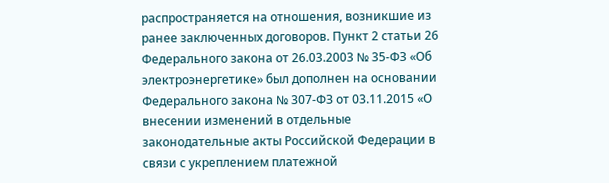распространяется на отношения, возникшие из ранее заключенных договоров. Пункт 2 статьи 26 Федерального закона от 26.03.2003 № 35-ФЗ «Об электроэнергетике» был дополнен на основании Федерального закона № 307-ФЗ от 03.11.2015 «О внесении изменений в отдельные законодательные акты Российской Федерации в связи с укреплением платежной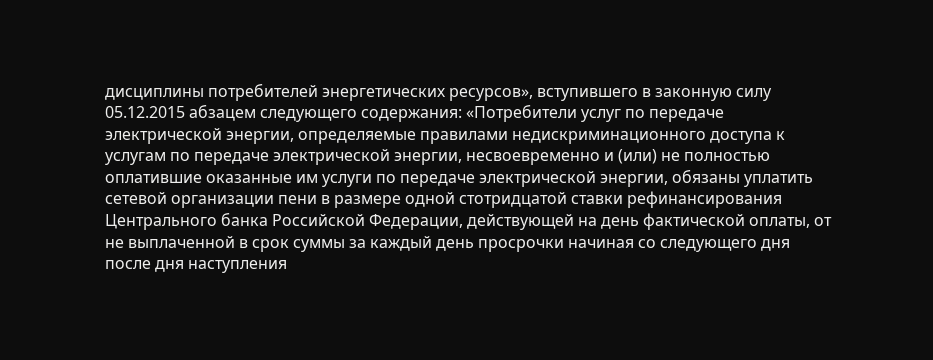дисциплины потребителей энергетических ресурсов», вступившего в законную силу 05.12.2015 абзацем следующего содержания: «Потребители услуг по передаче электрической энергии, определяемые правилами недискриминационного доступа к услугам по передаче электрической энергии, несвоевременно и (или) не полностью оплатившие оказанные им услуги по передаче электрической энергии, обязаны уплатить сетевой организации пени в размере одной стотридцатой ставки рефинансирования Центрального банка Российской Федерации, действующей на день фактической оплаты, от не выплаченной в срок суммы за каждый день просрочки начиная со следующего дня после дня наступления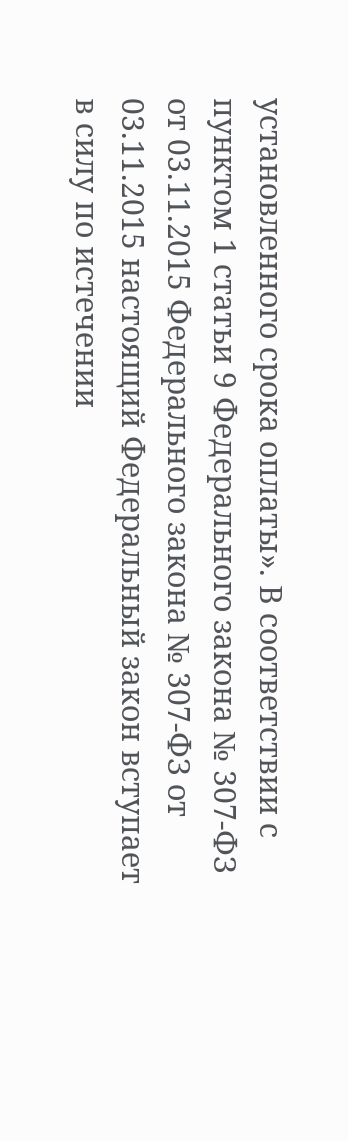установленного срока оплаты». В соответствии с пунктом 1 статьи 9 Федерального закона № 307-ФЗ от 03.11.2015 Федерального закона № 307-ФЗ от 03.11.2015 настоящий Федеральный закон вступает в силу по истечении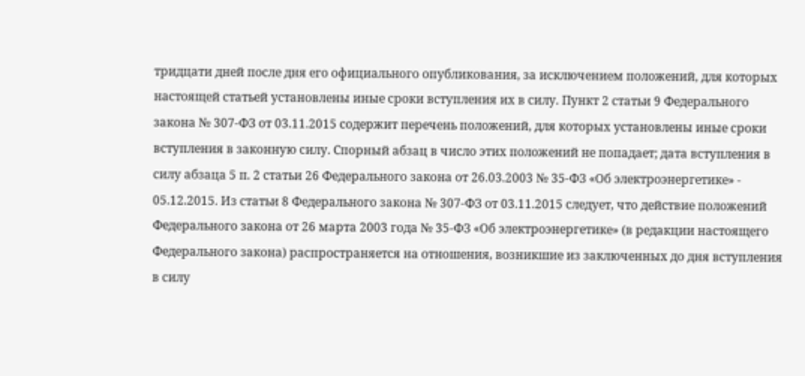тридцати дней после дня его официального опубликования, за исключением положений, для которых настоящей статьей установлены иные сроки вступления их в силу. Пункт 2 статьи 9 Федерального закона № 307-ФЗ от 03.11.2015 содержит перечень положений, для которых установлены иные сроки вступления в законную силу. Спорный абзац в число этих положений не попадает; дата вступления в силу абзаца 5 п. 2 статьи 26 Федерального закона от 26.03.2003 № 35-ФЗ «Об электроэнергетике» - 05.12.2015. Из статьи 8 Федерального закона № 307-ФЗ от 03.11.2015 следует, что действие положений Федерального закона от 26 марта 2003 года № 35-ФЗ «Об электроэнергетике» (в редакции настоящего Федерального закона) распространяется на отношения, возникшие из заключенных до дня вступления в силу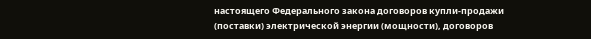настоящего Федерального закона договоров купли-продажи (поставки) электрической энергии (мощности), договоров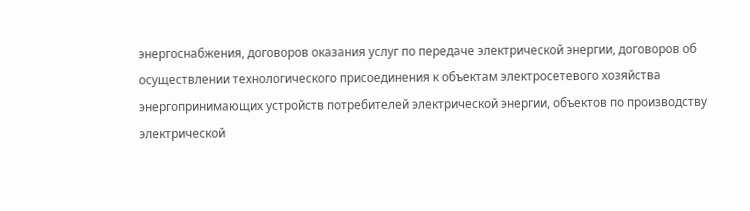энергоснабжения, договоров оказания услуг по передаче электрической энергии, договоров об осуществлении технологического присоединения к объектам электросетевого хозяйства энергопринимающих устройств потребителей электрической энергии, объектов по производству электрической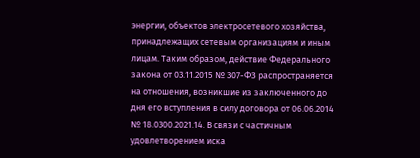энергии, объектов электросетевого хозяйства, принадлежащих сетевым организациям и иным лицам. Таким образом, действие Федерального закона от 03.11.2015 № 307-ФЗ распространяется на отношения, возникшие из заключенного до дня его вступления в силу договора от 06.06.2014 № 18.0300.2021.14. В связи с частичным удовлетворением иска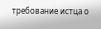требование истца о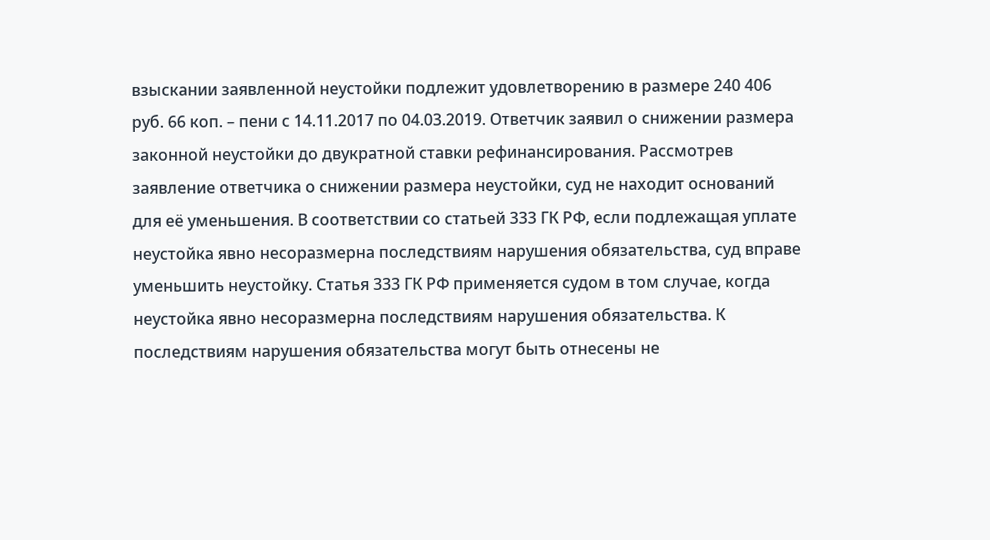взыскании заявленной неустойки подлежит удовлетворению в размере 240 406 руб. 66 коп. – пени с 14.11.2017 по 04.03.2019. Ответчик заявил о снижении размера законной неустойки до двукратной ставки рефинансирования. Рассмотрев заявление ответчика о снижении размера неустойки, суд не находит оснований для её уменьшения. В соответствии со статьей 333 ГК РФ, если подлежащая уплате неустойка явно несоразмерна последствиям нарушения обязательства, суд вправе уменьшить неустойку. Статья 333 ГК РФ применяется судом в том случае, когда неустойка явно несоразмерна последствиям нарушения обязательства. К последствиям нарушения обязательства могут быть отнесены не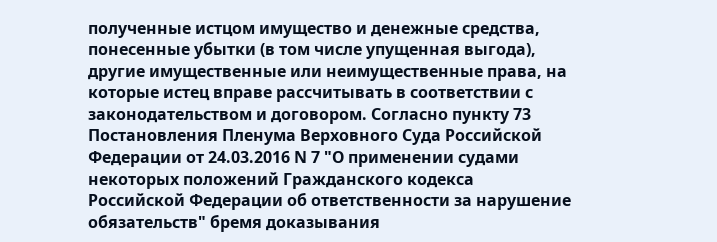полученные истцом имущество и денежные средства, понесенные убытки (в том числе упущенная выгода), другие имущественные или неимущественные права, на которые истец вправе рассчитывать в соответствии с законодательством и договором. Согласно пункту 73 Постановления Пленума Верховного Суда Российской Федерации от 24.03.2016 N 7 "О применении судами некоторых положений Гражданского кодекса Российской Федерации об ответственности за нарушение обязательств" бремя доказывания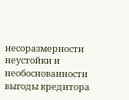несоразмерности неустойки и необоснованности выгоды кредитора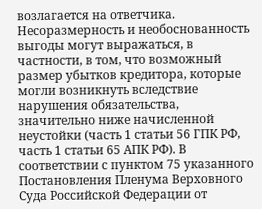возлагается на ответчика. Несоразмерность и необоснованность выгоды могут выражаться, в частности, в том, что возможный размер убытков кредитора, которые могли возникнуть вследствие нарушения обязательства, значительно ниже начисленной неустойки (часть 1 статьи 56 ГПК РФ, часть 1 статьи 65 АПК РФ). В соответствии с пунктом 75 указанного Постановления Пленума Верховного Суда Российской Федерации от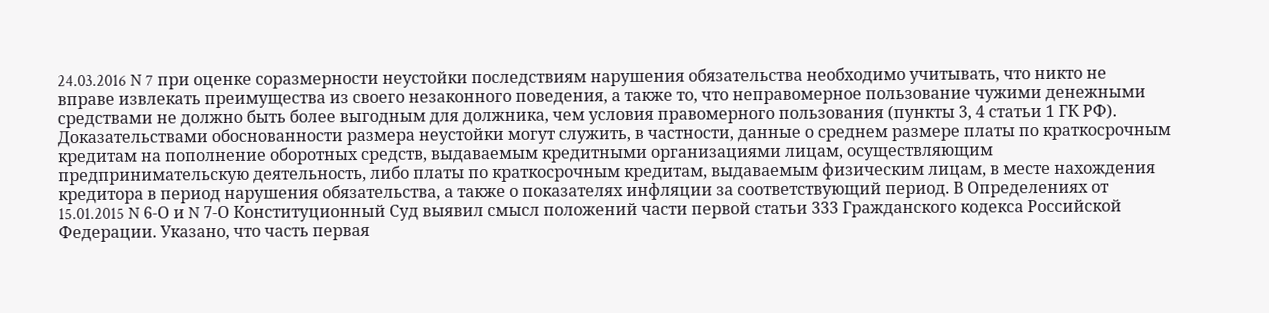24.03.2016 N 7 при оценке соразмерности неустойки последствиям нарушения обязательства необходимо учитывать, что никто не вправе извлекать преимущества из своего незаконного поведения, а также то, что неправомерное пользование чужими денежными средствами не должно быть более выгодным для должника, чем условия правомерного пользования (пункты 3, 4 статьи 1 ГК РФ). Доказательствами обоснованности размера неустойки могут служить, в частности, данные о среднем размере платы по краткосрочным кредитам на пополнение оборотных средств, выдаваемым кредитными организациями лицам, осуществляющим предпринимательскую деятельность, либо платы по краткосрочным кредитам, выдаваемым физическим лицам, в месте нахождения кредитора в период нарушения обязательства, а также о показателях инфляции за соответствующий период. В Определениях от 15.01.2015 N 6-О и N 7-О Конституционный Суд выявил смысл положений части первой статьи 333 Гражданского кодекса Российской Федерации. Указано, что часть первая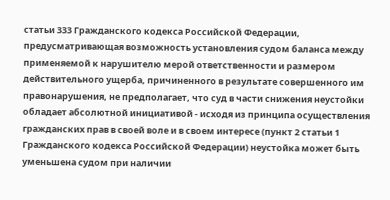статьи 333 Гражданского кодекса Российской Федерации, предусматривающая возможность установления судом баланса между применяемой к нарушителю мерой ответственности и размером действительного ущерба, причиненного в результате совершенного им правонарушения, не предполагает, что суд в части снижения неустойки обладает абсолютной инициативой - исходя из принципа осуществления гражданских прав в своей воле и в своем интересе (пункт 2 статьи 1 Гражданского кодекса Российской Федерации) неустойка может быть уменьшена судом при наличии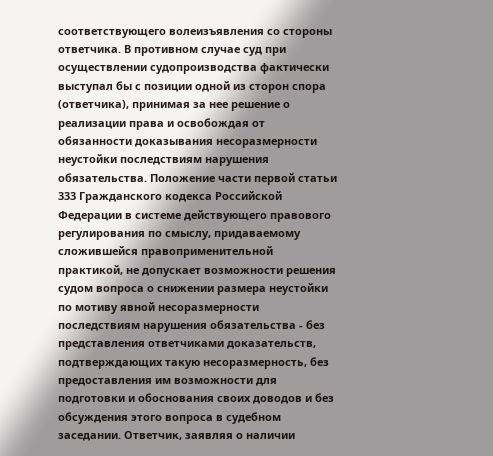соответствующего волеизъявления со стороны ответчика. В противном случае суд при осуществлении судопроизводства фактически выступал бы с позиции одной из сторон спора (ответчика), принимая за нее решение о реализации права и освобождая от обязанности доказывания несоразмерности неустойки последствиям нарушения обязательства. Положение части первой статьи 333 Гражданского кодекса Российской Федерации в системе действующего правового регулирования по смыслу, придаваемому сложившейся правоприменительной практикой, не допускает возможности решения судом вопроса о снижении размера неустойки по мотиву явной несоразмерности последствиям нарушения обязательства - без представления ответчиками доказательств, подтверждающих такую несоразмерность, без предоставления им возможности для подготовки и обоснования своих доводов и без обсуждения этого вопроса в судебном заседании. Ответчик, заявляя о наличии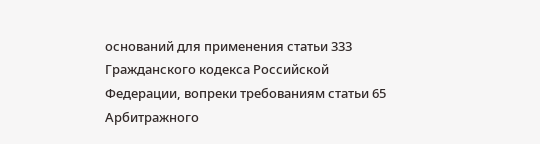оснований для применения статьи 333 Гражданского кодекса Российской Федерации, вопреки требованиям статьи 65 Арбитражного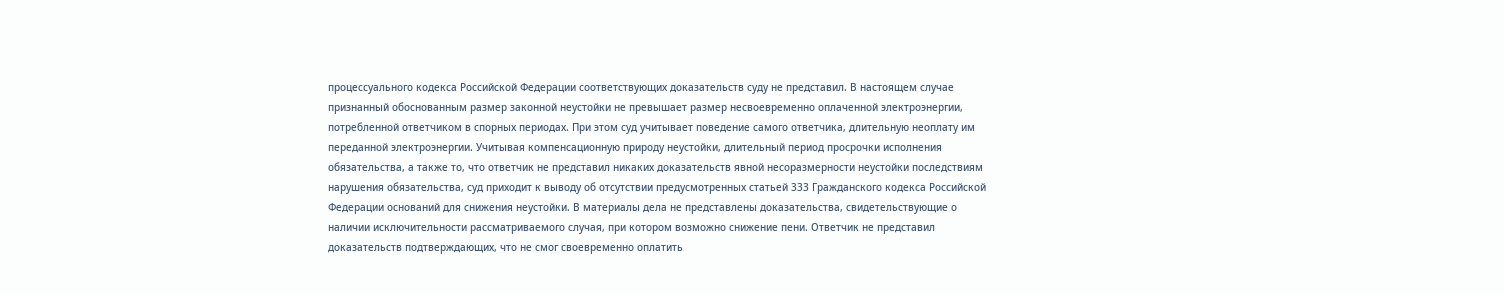процессуального кодекса Российской Федерации соответствующих доказательств суду не представил. В настоящем случае признанный обоснованным размер законной неустойки не превышает размер несвоевременно оплаченной электроэнергии, потребленной ответчиком в спорных периодах. При этом суд учитывает поведение самого ответчика, длительную неоплату им переданной электроэнергии. Учитывая компенсационную природу неустойки, длительный период просрочки исполнения обязательства, а также то, что ответчик не представил никаких доказательств явной несоразмерности неустойки последствиям нарушения обязательства, суд приходит к выводу об отсутствии предусмотренных статьей 333 Гражданского кодекса Российской Федерации оснований для снижения неустойки. В материалы дела не представлены доказательства, свидетельствующие о наличии исключительности рассматриваемого случая, при котором возможно снижение пени. Ответчик не представил доказательств подтверждающих, что не смог своевременно оплатить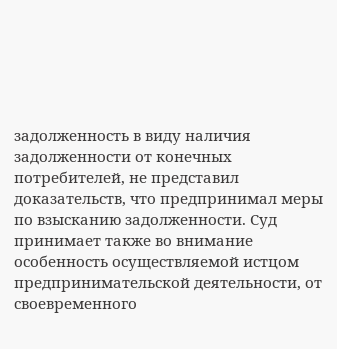задолженность в виду наличия задолженности от конечных потребителей, не представил доказательств, что предпринимал меры по взысканию задолженности. Суд принимает также во внимание особенность осуществляемой истцом предпринимательской деятельности, от своевременного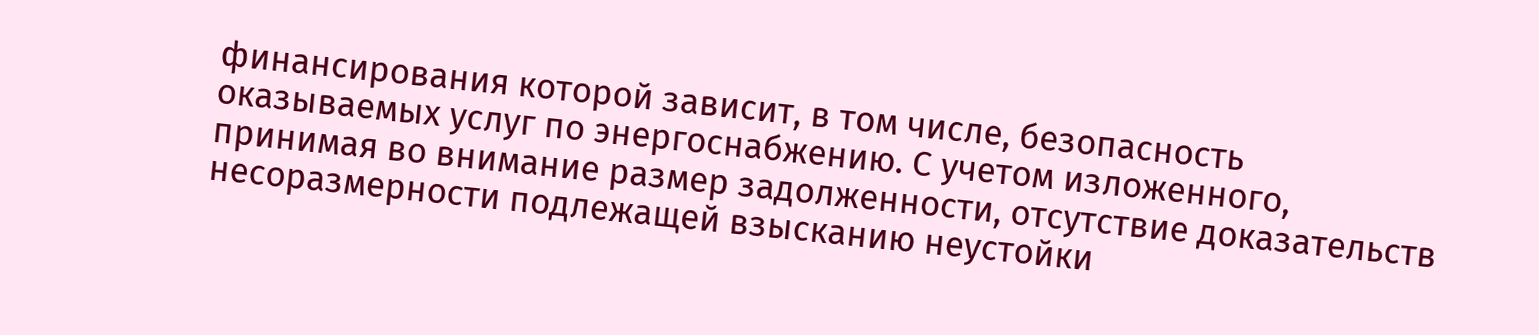финансирования которой зависит, в том числе, безопасность оказываемых услуг по энергоснабжению. С учетом изложенного, принимая во внимание размер задолженности, отсутствие доказательств несоразмерности подлежащей взысканию неустойки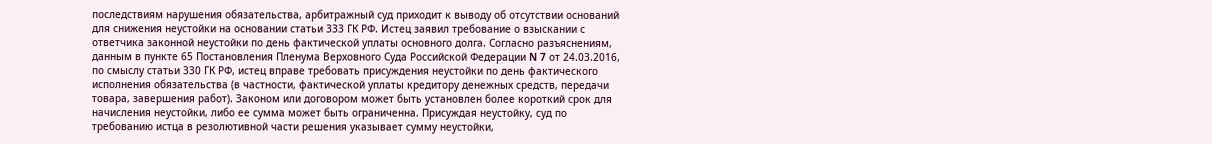последствиям нарушения обязательства, арбитражный суд приходит к выводу об отсутствии оснований для снижения неустойки на основании статьи 333 ГК РФ. Истец заявил требование о взыскании с ответчика законной неустойки по день фактической уплаты основного долга. Согласно разъяснениям, данным в пункте 65 Постановления Пленума Верховного Суда Российской Федерации N 7 от 24.03.2016, по смыслу статьи 330 ГК РФ, истец вправе требовать присуждения неустойки по день фактического исполнения обязательства (в частности, фактической уплаты кредитору денежных средств, передачи товара, завершения работ). Законом или договором может быть установлен более короткий срок для начисления неустойки, либо ее сумма может быть ограниченна. Присуждая неустойку, суд по требованию истца в резолютивной части решения указывает сумму неустойки,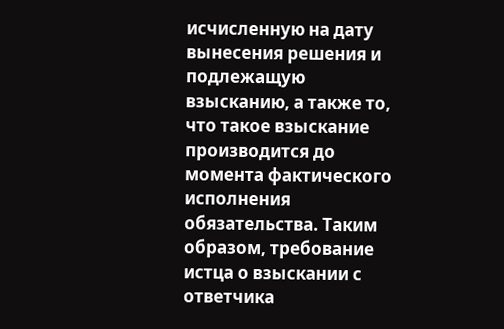исчисленную на дату вынесения решения и подлежащую взысканию, а также то, что такое взыскание производится до момента фактического исполнения обязательства. Таким образом, требование истца о взыскании с ответчика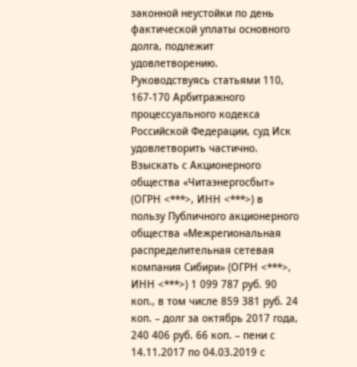законной неустойки по день фактической уплаты основного долга, подлежит удовлетворению. Руководствуясь статьями 110, 167-170 Арбитражного процессуального кодекса Российской Федерации, суд Иск удовлетворить частично. Взыскать с Акционерного общества «Читаэнергосбыт» (ОГРН <***>, ИНН <***>) в пользу Публичного акционерного общества «Межрегиональная распределительная сетевая компания Сибири» (ОГРН <***>, ИНН <***>) 1 099 787 руб. 90 коп., в том числе 859 381 руб. 24 коп. – долг за октябрь 2017 года, 240 406 руб. 66 коп. – пени с 14.11.2017 по 04.03.2019 с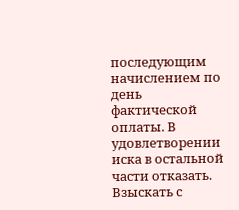последующим начислением по день фактической оплаты. В удовлетворении иска в остальной части отказать. Взыскать с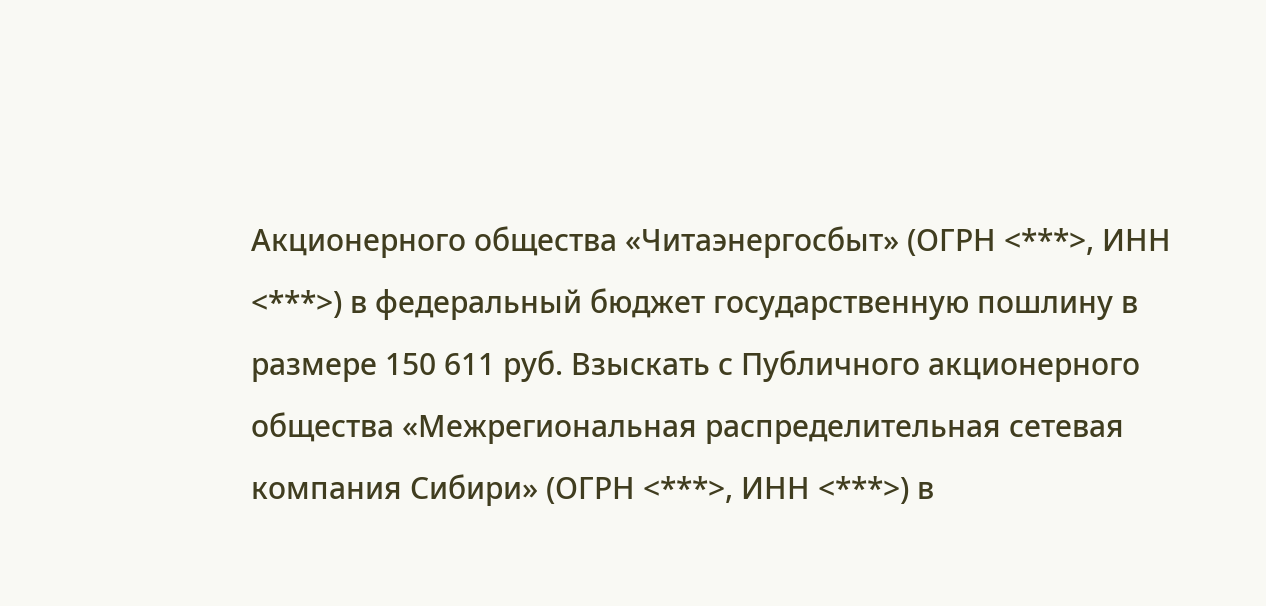Акционерного общества «Читаэнергосбыт» (ОГРН <***>, ИНН <***>) в федеральный бюджет государственную пошлину в размере 150 611 руб. Взыскать с Публичного акционерного общества «Межрегиональная распределительная сетевая компания Сибири» (ОГРН <***>, ИНН <***>) в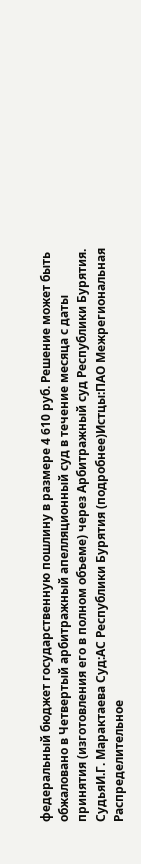федеральный бюджет государственную пошлину в размере 4 610 руб. Решение может быть обжаловано в Четвертый арбитражный апелляционный суд в течение месяца с даты принятия (изготовления его в полном объеме) через Арбитражный суд Республики Бурятия. СудьяИ.Г. Марактаева Суд:АС Республики Бурятия (подробнее)Истцы:ПАО Межрегиональная Распределительное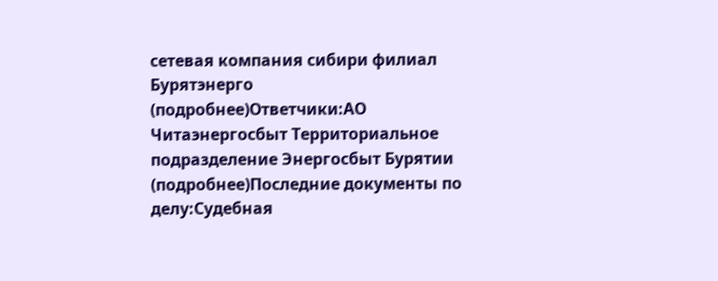сетевая компания сибири филиал Бурятэнерго (подробнее)Ответчики:АО Читаэнергосбыт Территориальное подразделение Энергосбыт Бурятии (подробнее)Последние документы по делу:Судебная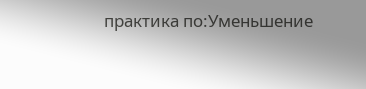практика по:Уменьшение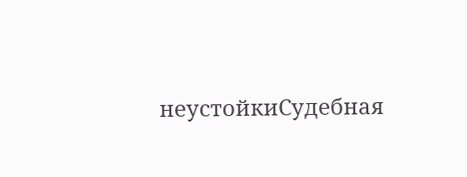неустойкиСудебная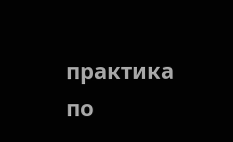практика по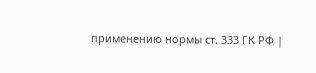применению нормы ст. 333 ГК РФ |